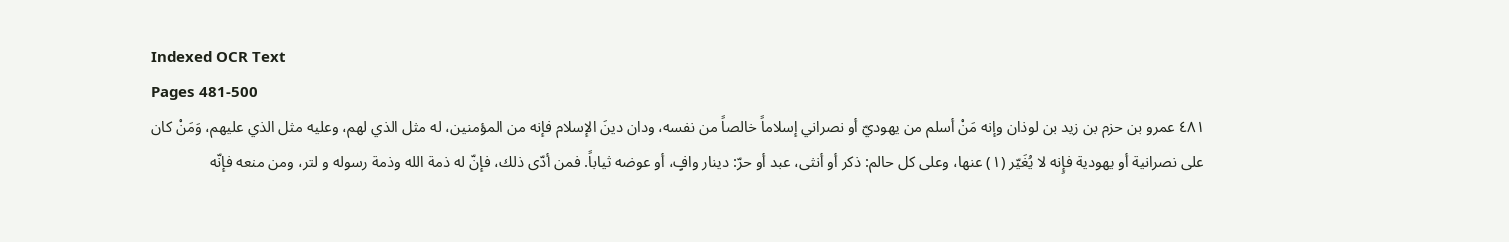Indexed OCR Text
Pages 481-500
٤٨١ عمرو بن حزم بن زيد بن لوذان وإنه مَنْ أسلم من يهوديّ أو نصراني إسلاماً خالصاً من نفسه، ودان دينَ الإسلام فإنه من المؤمنين، له مثل الذي لهم، وعليه مثل الذي عليهم، وَمَنْ كان على نصرانية أو يهودية فإِنه لا يُغَيّر (١) عنها، وعلى كل حالم: ذكر أو أنثى، عبد أو حرّ: دينار وافٍ، أو عوضه ثياباً. فمن أدّى ذلك، فإنّ له ذمة الله وذمة رسوله و لتر، ومن منعه فإنّه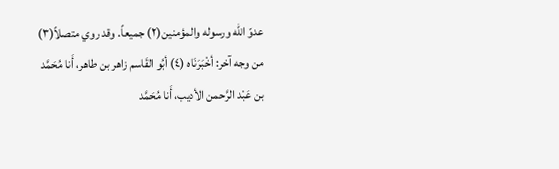عدوّ الله ورسوله والمؤمنين(٢) جميعاً. وقد روي متصلاً(٣) من وجه آخر: أخْبَرَنَاه (٤) أبُو القَاسم زاهر بن طاهر، أَنا مُحَمَّد بن عَبْد الرَّحمن الأديب، أَنا مُحَمَّد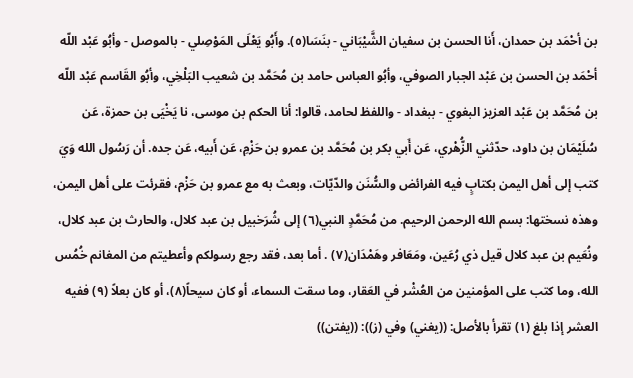بن أحْمَد بن حمدان، أَنا الحسن بن سفيان الشَّيْبَاني - بنَسَا(٥). وأَبُو يَعْلَى المَوْصِلي - بالموصل - وأبُو عَبْد اللّه أحْمَد بن الحسن بن عَبْد الجبار الصوفي، وأبُو العباس حامد بن مُحَمَّد بن شعيب البَلْخِي، وأبُو القَاسم عَبْد اللّه بن مُحَمَّد بن عَبْد العزيز البغوي - ببغداد - واللفظ لحامد، قالوا: أنا الحكم بن موسى، نا يَخْيَى بن حمزة، عَن سُلَيْمَان بن داود، حدّثني الزُّهْري، عَن أَبي بكر بن مُحَمَّد بن عمرو بن حَزْمِ، عَن أَبيه، عَن جده. أن رَسُول الله وَيَ كتب إلى أهل اليمن بكتابٍ فيه الفرائض والسُّنَن والدّيّات، وبعث به مع عمرو بن حَزْم، فقرئت على أهل اليمن، وهذه نسختها: بسم الله الرحمن الرحيم. من مُحَمَّدٍ النبي(٦) إلى شُرَخبيل بن عبد كلال، والحارث بن عبد كلال، ونُعَيم بن عبد كلال قيل ذي رُعَين، ومَعَافر وهَمْدَان(٧) . أما بعد، فقد رجع رسولكم وأعطيتم من المغانم خُمُس الله، وما كتب على المؤمنين من العُشْر في العَقار، وما سقت السماء، أو كان سيحاً(٨)، أو كان بعلاً (٩) ففيه العشر إذا بلغ (١) تقرأ بالأصل: ((يغني) وفي (ز)): ((يفتن))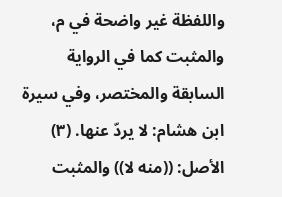واللفظة غير واضحة في م، والمثبت كما في الرواية السابقة والمختصر، وفي سيرة ابن هشام: لا يردّ عنها. (٣) الأصل: ((منه لا)) والمثبت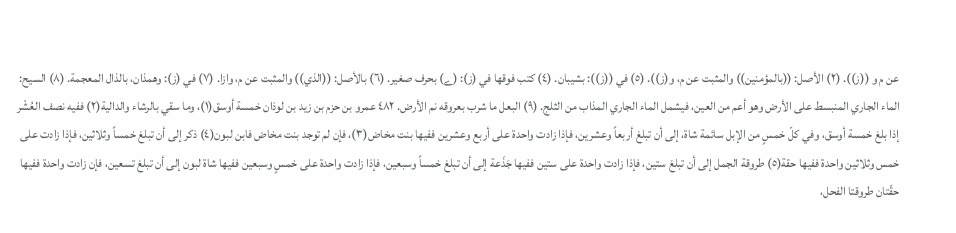عن م و ((ز)). (٢) الأصل: ((بالمؤمنین)) والمثبت عن م، و(ز)). (٥) في ((ز)): بشيبان. (٤) کتب فوقها في (ز): (ے) بحرف صغير. (٦) بالأصل: ((الذي)) والمثبت عن م، وازا. (٧) في (ز): وهمذان، بالذال المعجمة. (٨) السيح: الماء الجاري المنبسط على الأرض وهو أعم من العين، فيشمل الماء الجاري المذاب من الثلج. (٩) البعل ما شرب بعروقه نم الأرض. ٤٨٢ عمرو بن حزم بن زيد بن لوذان خمسة أوسق(١)، وما سقي بالرشاء والدالية(٢) ففيه نصف العُشْر إذا بلغ خمسة أوسق، وفي كلّ خمسٍ من الإبل سائمة شاة، إلى أن تبلغ أربعاً وعشرين، فإذا زادت واحدة على أربع وعشرين ففيها بنت مخاض(٣)، فإن لم توجد بنت مخاض فابن لبون(٤) ذكر إلى أن تبلغ خمساً وثلاثين، فإذا زادت على خمس وثلاثين واحدة ففيها حقة(٥) طروقة الجمل إلى أن تبلغ ستين، فإذا زادت واحدة على ستين ففيها جَذَعة إلى أن تبلغ خمساً وسبعين، فإذا زادت واحدة على خمسٍ وسبعين ففيها شاة لبون إلى أن تبلغ تسعين، فإن زادت واحدة ففيها حقّتان طروقتا الفحل،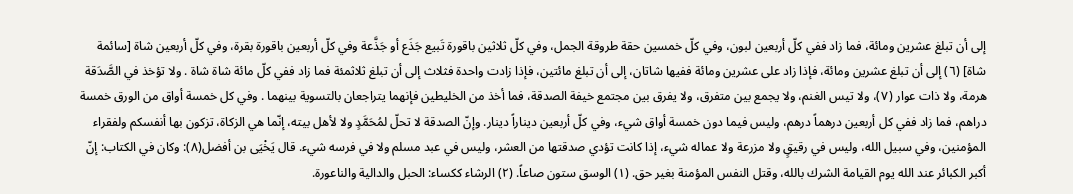إلى أن تبلغ عشرين ومائة، فما زاد ففي كلّ أربعين لبون، وفي كلّ خمسين حقة طروقة الجمل، وفي كلّ ثلاثين باقورة تَبيع جَذَع أو جَذَّعة وفي كلّ أربعين باقورة بقرة، وفي كلّ أربعين شاة [سائمة شاة] (٦) إلى أن تبلغ عشرين ومائة، فإذا زاد على عشرين ومائة ففيها شاتان، إلى أن تبلغ مائتين، فإذا زادت واحدة فثلاث إلى أن تبلغ ثلاثمئة فما زاد ففي كلّ مائة شاة شاة . ولا تؤخذ في الصَّدَقة هرمة، ولا ذات عوار (٧)، ولا تيس الغنم، ولا يجمع بين متفرق، ولا يفرق بين مجتمع خيفة الصدقة، فما أخذ من الخليطين فإنهما يتراجعان بالتسوية بینھما . وفي كل خمسة أواق من الورق خمسة دراهم، فما زاد ففي كل أربعين درهماً درهم، وليس فيما دون خمسة أواق شيء، وفي كلّ أربعين ديناراً دينار. وإنّ الصدقة لا تحلّ لمُحَمَّدٍ ولا لأهل بيته، إنّما هي الزكاة، تزكون بها أنفسكم ولفقراء المؤمنين، وفي سبيل الله، وليس في رقيقٍ ولا مزرعة ولا عماله شيء، إذا كانت تؤدي صدقتها من العشر، وليس في عبد مسلم ولا في فرسه شيء. قال يَخْيَى بن أفضل(٨): وكان في الكتاب: إنّ أكبر الكبائر عند الله يوم القيامة الشرك بالله، وقتل النفس المؤمنة بغير حق. (١) الوسق ستون صاعاً. (٢) الرشاء ككساء: الحبل والدالية والناعورة.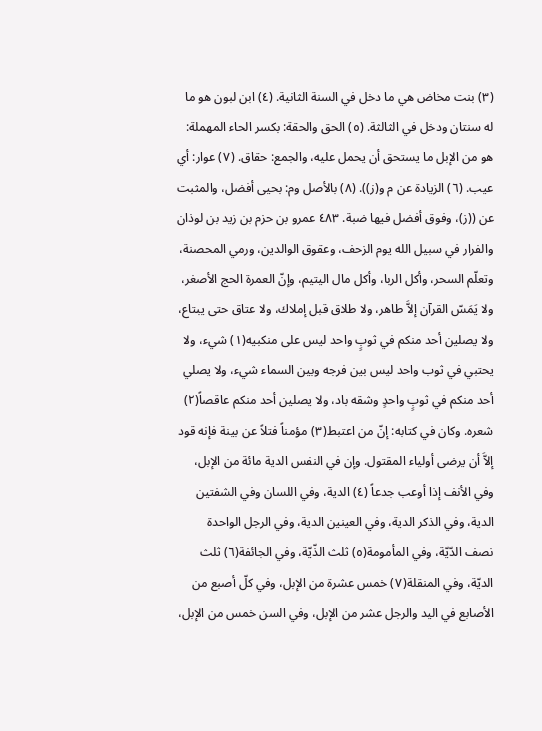(٣) بنت مخاض هي ما دخل في السنة الثانية. (٤) ابن لبون هو ما له سنتان ودخل في الثالثة. (٥) الحق والحقة: بكسر الحاء المهملة: هو من الإبل ما يستحق أن يحمل عليه، والجمع: حقاق. (٧) عوار: أي عيب. (٦) الزيادة عن م و(ز)). (٨) بالأصل وم: بحيى أفضل، والمثبت عن ((ز)، وفوق أفضل فيها ضبة. ٤٨٣ عمرو بن حزم بن زيد بن لوذان والفرار في سبيل الله يوم الزحف، وعقوق الوالدين، ورمي المحصنة، وتعلّم السحر، وأكل الربا، وأكل مال اليتيم، وإنّ العمرة الحج الأصغر، ولا يَمَسّ القرآن إلاَّ طاهر، ولا طلاق قبل إملاك، ولا عتاق حتى يبتاع، ولا يصلين أحد منكم في ثوبٍ واحد ليس على منكبيه(١) شيء، ولا يحتبي في ثوب واحد ليس بين فرجه وبين السماء شيء، ولا يصلي أحد منكم في ثوبٍ واحدٍ وشقه باد، ولا يصلين أحد منكم عاقصاً(٢) شعره. وكان في كتابه: إنّ من اعتبط(٣) مؤمناً فتلاً عن بينة فإنه قود إلاَّ أن يرضى أولياء المقتول. وإن في النفس الدية مائة من الإبل، وفي الأنف إذا أوعب جدعاً (٤) الدية، وفي اللسان وفي الشفتين الدية، وفي الذكر الدية، وفي العينين الدية، وفي الرجل الواحدة نصف الدّيّة، وفي المأمومة(٥) ثلث الذّيّة، وفي الجائفة(٦) ثلث الديّة، وفي المنقلة(٧) خمس عشرة من الإبل، وفي كلّ أصبع من الأصابع في اليد والرجل عشر من الإبل، وفي السن خمس من الإبل،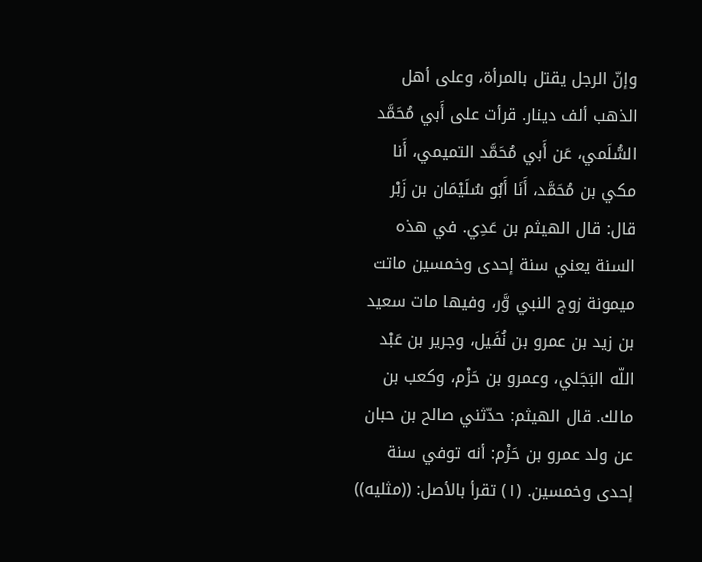وإنّ الرجل يقتل بالمرأة، وعلى أهل الذهب ألف دينار. قرأت على أَبي مُحَمَّد السُّلَمي، عَن أَبي مُحَمَّد التميمي، أَنا مكي بن مُحَمَّد، أَنَا أَبُو سُلَيْمَان بن زَبْر قال: قال الهيثم بن عَدِي. في هذه السنة يعني سنة إحدى وخمسين ماتت ميمونة زوج النبي وَّر، وفيها مات سعيد بن زيد بن عمرو بن نُفَيل، وجرير بن عَبْد اللّه البَجَلي، وعمرو بن حَزْم، وكعب بن مالك. قال الهيثم: حدّثني صالح بن حبان عن ولد عمرو بن حَزْم: أنه توفي سنة إحدى وخمسین. (١) تقرأ بالأصل: ((مثلیه))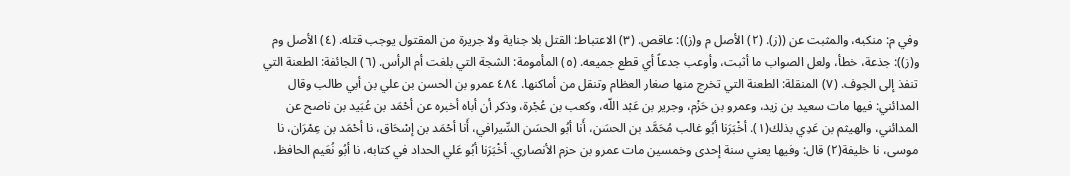وفي م: منکبه، والمثبت عن ((ز). (٢) الأصل م و(ز)): عاقص. (٣) الاعتباط: القتل بلا جناية ولا جريرة من المقتول يوجب قتله. (٤) الأصل وم و(ز)): جذعة، خطأ، ولعل الصواب ما أثبت، وأوعب جدعاً أي قطع جميعه. (٥) المأمومة: الشجة التي بلغت أم الرأس. (٦) الجائفة: الطعنة التي تنفذ إلى الجوف. (٧) المنقلة: الطعنة التي تخرج منها صغار العظام وتنقل من أماكنها. ٤٨٤ عمرو بن الحسن بن علي بن أبي طالب وقال المدائني: فيها مات سعيد بن زيد، وعمرو بن حَزْم، وجرير بن عَبْد اللّه، وكعب بن عُجْرة، وذكر أن أباه أخبره عن أحْمَد بن عُبَيد بن ناصح عن المدائني، والهيثم بن عَدِي بذلك(١). أخْبَرَنا أبُو غالب مُحَمَّد بن الحسَن، أَنا أبُو الحسَن السِّيرافي، أَنا أحْمَد بن إسْحَاق، نا أحْمَد بن عِمْرَان، نا موسى، نا خليفة(٢) قال: وفيها يعني سنة إحدى وخمسين مات عمرو بن حزم الأنصاري. أخْبَرَنا أبُو عَلي الحداد في كتابه، نا أبُو نُعَيم الحافظ،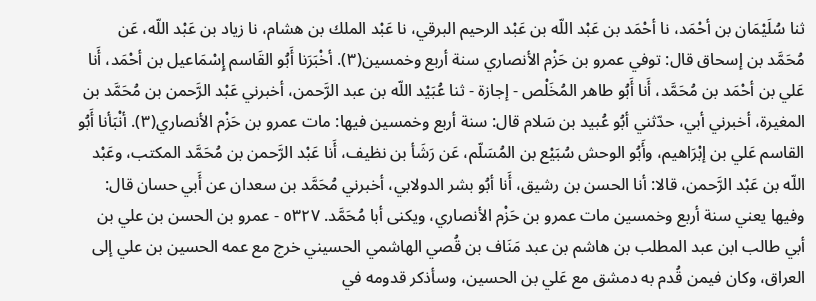ثنا سُلَيْمَان بن أحْمَد، نا أحْمَد بن عَبْد اللّه بن عَبْد الرحيم البرقي، نا عَبْد الملك بن هشام، نا زياد بن عَبْد اللّه، عَن مُحَمَّد بن إسحاق قال: توفي عمرو بن حَزْم الأنصاري سنة أربع وخمسين(٣). أخْبَرَنا أَبُو القَاسم إِسْمَاعيل بن أحْمَد، أَنا عَلي بن أحْمَد بن مُحَمَّد، أَنا أَبُو طاهر المُخَلْص - إجازة - ثنا عُبَيْد اللّه بن عبد الرَّحمن، أخبرني عَبْد الرَّحمن بن مُحَمَّد بن المغيرة، أخبرني أبي، حدّثني أبُو عُبيد بن سَلام قال: سنة أربع وخمسين فيها: مات عمرو بن حَزْم الأنصاري(٣). أنْبَأنا أَبُو القاسم عَلي بن إبْرَاهيم، وأَبُو الوحش سُبَيْع بن المُسَلّم، عَن رَشَأ بن نظيف، أَنا عَبْد الرَّحمن بن مُحَمَّد المكتب، وعَبْد اللّه بن عَبْد الرَّحمن، قالا: أنا الحسن بن رشيق، أَنا أبُو بشر الدولابي، أخبرني مُحَمَّد بن سعدان عن أَبي حسان قال: وفيها يعني سنة أربع وخمسين مات عمرو بن حَزْم الأنصاري، ويكنى أبا مُحَمَّد. ٥٣٢٧ - عمرو بن الحسن بن علي بن أبي طالب ابن عبد المطلب بن هاشم بن عبد مَنَاف بن قُصي الهاشمي الحسيني خرج مع عمه الحسين بن علي إلى العراق، وكان فيمن قُدم به دمشق مع عَلي بن الحسين، وسأذكر قدومه في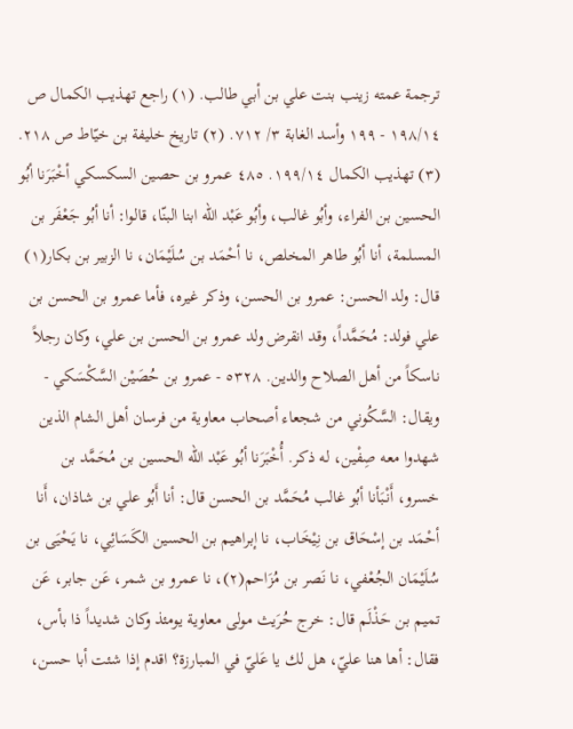ترجمة عمته زينب بنت علي بن أبي طالب. (١) راجع تهذيب الكمال ص ١٩٨/١٤ - ١٩٩ وأسد الغابة ٣/ ٧١٢. (٢) تاریخ خليفة بن خيّاط ص ٢١٨. (٣) تهذيب الكمال ١٩٩/١٤. ٤٨٥ عمرو بن حصين السكسكي أخْبَرَنا أبُو الحسين بن الفراء، وأبُو غالب، وأبُو عَبْد اللّه ابنا البنّا، قالوا: أنا أبُو جَعْفَر بن المسلمة، أنا أبُو طاهر المخلص، نا أحْمَد بن سُلَيْمَان، نا الزبير بن بكار(١) قال: ولد الحسن: عمرو بن الحسن، وذكر غيره، فأما عمرو بن الحسن بن علي فولد: مُحَمَّداً، وقد انقرض ولد عمرو بن الحسن بن علي، وكان رجلاً ناسكاً من أهل الصلاح والدین. ٥٣٢٨ - عمرو بن حُصَيْن السَّكْسَكي - ويقال: السَّكُوني من شجعاء أصحاب معاوية من فرسان أهل الشام الذين شهدوا معه صِفْين، له ذكر. أُخْبَرَنا أبُو عَبْد اللّه الحسين بن مُحَمَّد بن خسرو، أَنْبَأنا أبُو غالب مُحَمَّد بن الحسن قال: أنا أَبُو علي بن شاذان، أَنا أحْمَد بن إسْحَاق بن نِيْخَاب، نا إبراهيم بن الحسين الكَسَائِي، نا يَحْيَى بن سُلَيْمَان الجُعْفي، نا نَصر بن مُزَاحم(٢)، نا عمرو بن شمر، عَن جابر، عَن تميم بن حَذْلَم قال: خرج حُرَيث مولى معاوية يومئذ وكان شديداً ذا بأس، فقال: أها هنا عليّ، هل لك يا عَليّ في المبارزة؟ اقدم إذا شئت أبا حسن،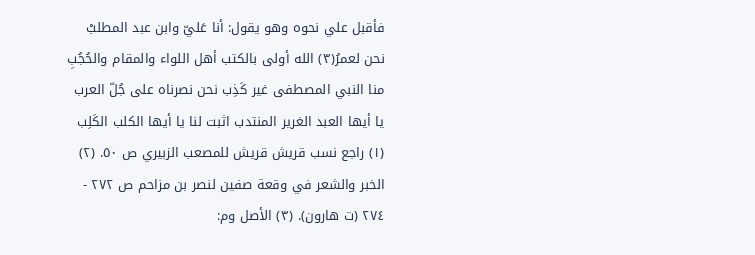فأقبل علي نحوه وهو يقول: أنا عَليّ وابن عبد المطلبْ نحن لعمرُ(٣) الله أولى بالكتب أهل اللواء والمقام والحُجُبِ منا النبي المصطفى غير كَذِب نحن نصرناه على جُلّ العرب يا أيها العبد الغرير المنتدب اثبت لنا يا أيها الكلب الكَلِب (١) راجع نسب قریش قریش للمصعب الزبيري ص ٥٠. (٢) الخبر والشعر في وقعة صفين لنصر بن مزاحم ص ٢٧٢ - ٢٧٤ (ت هارون). (٣) الأصل وم: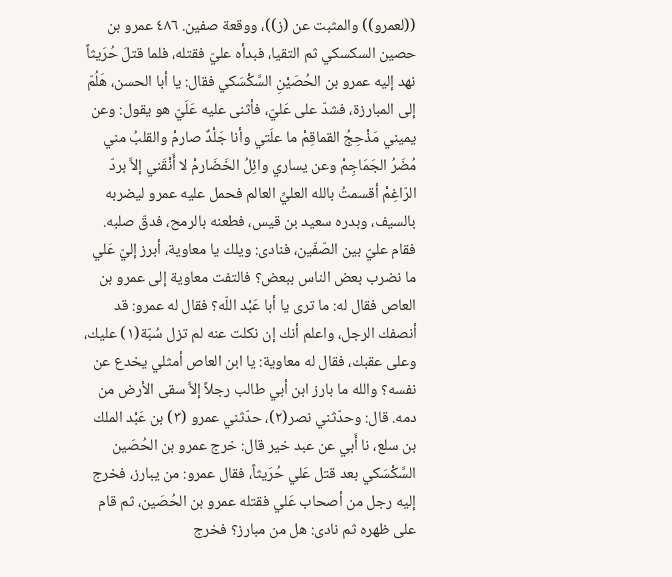((لعمرو)) والمثبت عن (ز))، ووقعة صفين. ٤٨٦ عمرو بن حصين السكسكي ثم التقيا، فبدأه عليّ فقتله، فلما قتلَ حُرَيثاً نهد إليه عمرو بن الحُصَيْنِ السَّكْسَكي فقال: يا أبا الحسن، هَلُمّ إلى المبارزة، فشدّ على عَليّ، فأثنى عليه عَلَيّ هو يقول: وعن يميني مَذْحِجُ القماقِمْ ما علَتي وأنا جَلْدٌ صارمْ والقلبُ مني مُضَرُ الجَمَاجِمْ وعن يساري وائِلُ الخَضَارمْ لا أَنْقَني إلاَّ بردّ الرّاغِمْ أقسمتُ بالله العليِّ العالم فحمل عليه عمرو ليضربه بالسيف، وبدره سعيد بن قيس، فطعنه بالرمح، فدقّ صلبه. فقام عليّ بين الصّفّين، فنادى: ويلك يا معاوية، أبرز إليّ عَلي ما نضرب بعض الناس ببعض؟ فالتفت معاوية إلى عمرو بن العاص فقال له: ما ترى يا أبا عَبْد اللّه؟ فقال له عمرو: قد أنصفك الرجل، واعلم أنك إن نكلت عنه لم تزل سُبّة(١) عليك، وعلى عقبك، فقال له معاوية: يا ابن العاص أمثلي يخدع عن نفسه؟ والله ما بارز ابن أبي طالب رجلاً إلاَّ سقى الأرض من دمه. قال: وحدّثني نصر(٢)، حدّثني عمرو (٣) بن عَبْد الملك بن سلع، نا أَبي عن عبد خير قال: خرج عمرو بن الحُصَين السَّكْسَكي بعد قتل عَلي حُرَيثاً، فقال عمرو: من يبارز، فخرج إليه رجل من أصحاب عَلي فقتله عمرو بن الحُصَين، ثم قام على ظهره ثم نادى: هل من مبارز؟ فخرج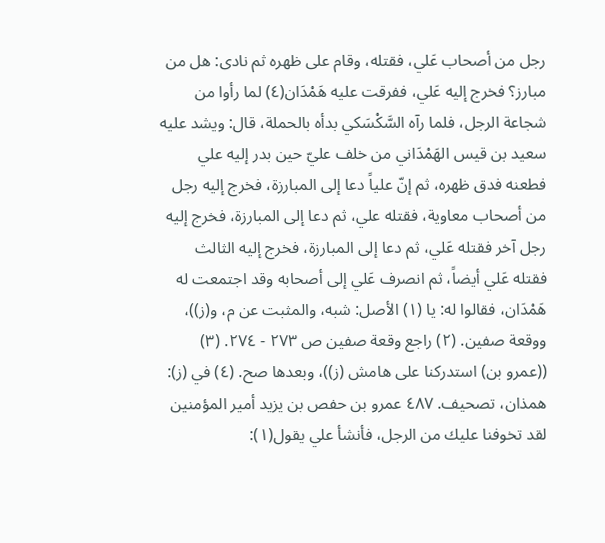رجل من أصحاب عَلي، فقتله، وقام على ظهره ثم نادى: هل من مبارز؟ فخرج إليه عَلي، ففرقت عليه هَمْدَان(٤) لما رأوا من شجاعة الرجل، فلما رآه السَّكْسَكي بدأه بالحملة، قال: ويشد عليه سعيد بن قيس الهَمْدَاني من خلف عليّ حين بدر إليه علي فطعنه فدق ظهره، ثم إنّ علياً دعا إلى المبارزة، فخرج إليه رجل من أصحاب معاوية، فقتله علي، ثم دعا إلى المبارزة، فخرج إليه رجل آخر فقتله عَلي، ثم دعا إلى المبارزة، فخرج إليه الثالث فقتله عَلي أيضاً، ثم انصرف عَلي إلى أصحابه وقد اجتمعت له هَمْدَان، فقالوا له: يا (١) الأصل: شبه، والمثبت عن م، و(ز))، ووقعة صفين. (٢) راجع وقعة صفين ص ٢٧٣ - ٢٧٤. (٣) ((عمرو بن) استدركنا على هامش (ز))، وبعدها صح. (٤) في (ز): همذان، تصحيف. ٤٨٧ عمرو بن حفص بن یزید أمير المؤمنين لقد تخوفنا عليك من الرجل، فأنشأ علي يقول(١):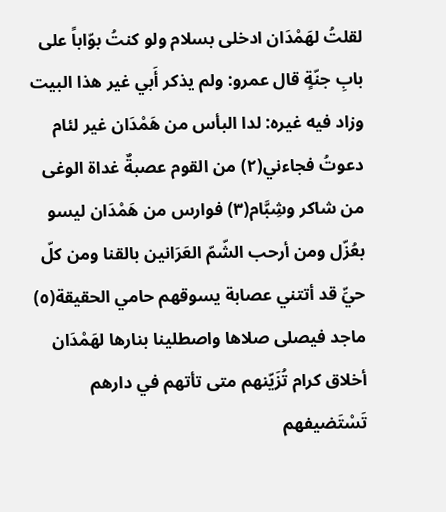لقلتُ لهَمْدَان ادخلى بسلام ولو كنتُ بوّاباً على بابِ جنّةٍ قال عمرو: ولم یذکر أَبي غیر هذا البيت وزاد فيه غيره: لدا البأس من هَمْدَان غير لئام دعوتُ فجاءني(٢) من القوم عصبةٌ غداة الوغى من شاكر وشِبَّام(٣) فوارس من هَمْدَان ليسو بعُزّل ومن أرحب الشّمّ العَرَانين بالقنا ومن كلّ حيِّ قد أتتني عصابة يسوقهم حامي الحقيقة(٥) ماجد فيصلى صلاها واصطلينا بنارها لهَمْدَان أخلاق كرام تُزَيّنهم متى تأتهم في دارهم تَسْتَضيفهم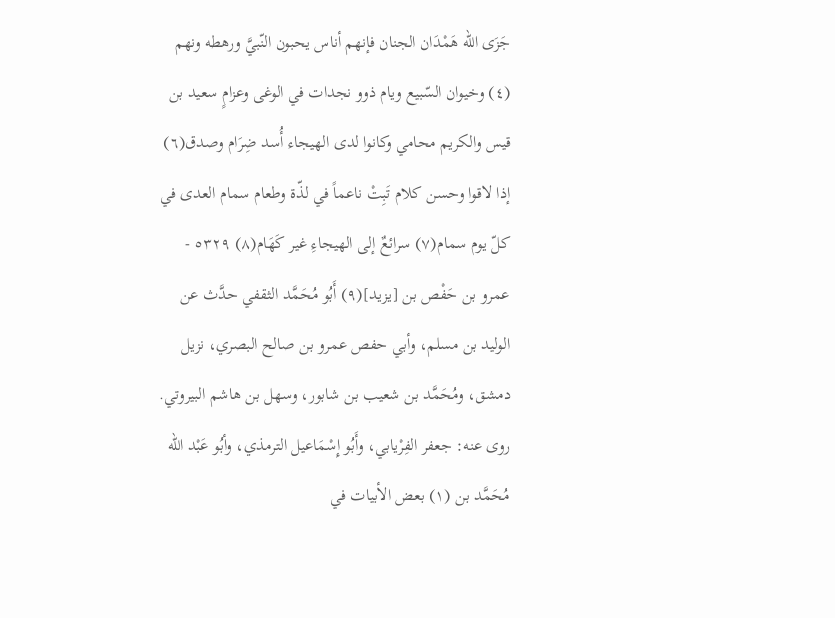جَزَى الله هَمْدَان الجنان فإنهم أناس يحبون النّبيَّ ورهطه ونهم (٤) وخيوان السّبيع ويام ذوو نجدات في الوغى وعزامٍ سعيد بن قيس والكريم محامي وكانوا لدى الهيجاء أُسد ضِرَام وصدق(٦) إذا لاقوا وحسن كلام تَبِتْ ناعماً في لذّة وطعام سمام العدى في كلّ يوم سمام(٧) سرائعٌ إلى الهيجاءِ غير كَهَام(٨) ٥٣٢٩ - عمرو بن حَفْص بن [يزيد](٩) أَبُو مُحَمَّد الثقفي حدَّث عن الوليد بن مسلم، وأبي حفص عمرو بن صالح البصري، نزيل دمشق، ومُحَمَّد بن شعيب بن شابور، وسهل بن هاشم البيروتي. روى عنه: جعفر الفِرْيابي، وأَبُو إِسْمَاعيل الترمذي، وأبُو عَبْد اللّه مُحَمَّد بن (١) بعض الأبيات في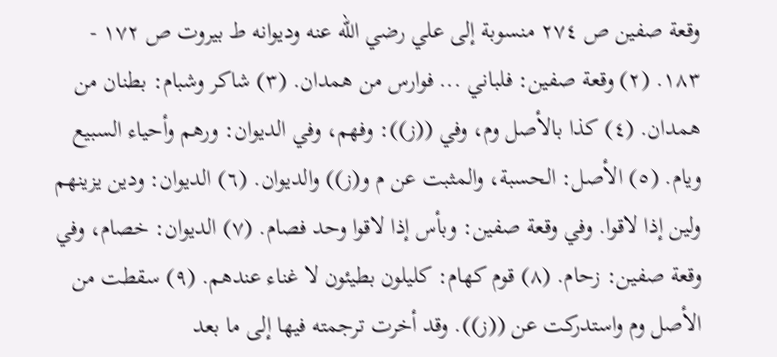وقعة صفين ص ٢٧٤ منسوبة إلى علي رضي الله عنه وديوانه ط بيروت ص ١٧٢ - ١٨٣. (٢) وقعة صفين: فلباني ... فوارس من همدان. (٣) شاكر وشبام: بطنان من همدان. (٤) كذا بالأصل وم، وفي ((ز)): وفهم، وفي الديوان: ورهم وأحياء السبيع ويام. (٥) الأصل: الحسبة، والمثبت عن م و(ز)) والديوان. (٦) الديوان: ودين يزينهم ولين إذا لاقوا. وفي وقعة صفين: وبأس إذا لاقوا وحد فصام. (٧) الديوان: خصام، وفي وقعة صفين: زحام. (٨) قوم کهام: كليلون بطيئون لا غناء عندهم. (٩) سقطت من الأصل وم واستدركت عن ((ز)). وقد أخرت ترجمته فيها إلى ما بعد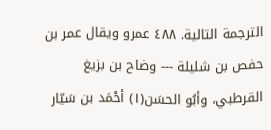الترجمة التالية. ٤٨٨ عمرو ويقال عمر بن حفص بن شليلة --- وضاح بن بزيغ القرطبي، وأبُو الحسَن(١) أحْمَد بن سَيّار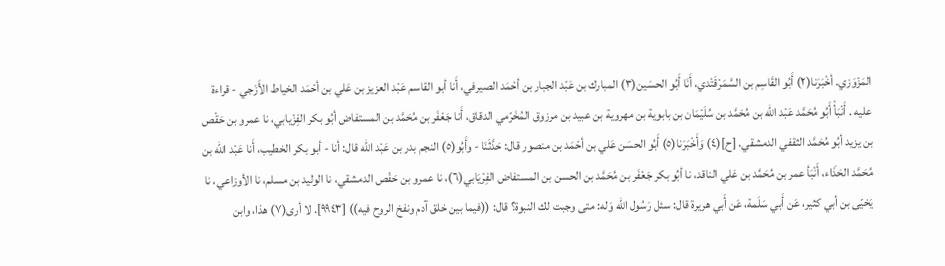المَزْوَزي. أخْبَرَنا(٢) أَبُو القَاسِم بن السَّمَرْقَتْدي، أَنَا أَبُو الحسَين(٣) المبارك بن عَبْد الجبار بن أحْمَد الصيرفي، أَنا أبو القاسم عَبْد العزيز بن عَلي بن أحْمَد الخياط الأَزَجي - قراءة عليه . أَنْبَأْ أَبُو مُحَمَّد عَبْد اللّه بن مُحَمَّد بن سُلَيْمَان بن بابوية بن مهروية بن عبيد بن مرزوق المُخَرّمي الدقاق، أَنا جَعْفَر بن مُحَمَّد بن المستفاض أبُو بكر الفِزْيابي، نا عمرو بن حَقْص بن يزيد أبُو مُحَمَّد الثقفي الدمشقي. [ح](٤) وَأَخْبَرَنا(٥) أَبُو الحسَن عَلي بن أحْمَد بن منصور قال: حَدَّثَنَا - وأَبُو(٥) النجم بدر بن عَبْد اللّه قال: أنا - أبو بكر الخطيب، أَنا عَبْد اللّه بن مُحَمَّد الحَذَاء، أَنْبَأ عمر بن مُحَمَّد بن عَلي الناقد، نا أبُو بكر جَعْفَر بن مُحَمَّد بن الحسن بن المستفاض الفِرْيَابي(٦)، نا عمرو بن حَفْص الدمشقي، نا الوليد بن مسلم، نا الأوزاعي، نا يَخيّى بن أبي كثير، عَن أَبي سَلَمة، عَن أَبي هريرة قال: سئل رَسُول الله وَله: متى وجبت لك النبوة؟ قال: ((فيما بين خلق آدم ونفخ الروح فيه)) [٩٩٤٣]. لا أرى(٧) هذا، وابن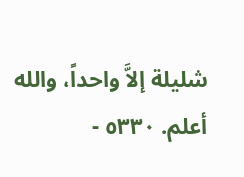شليلة إلاَّ واحداً، والله أعلم. ٥٣٣٠ -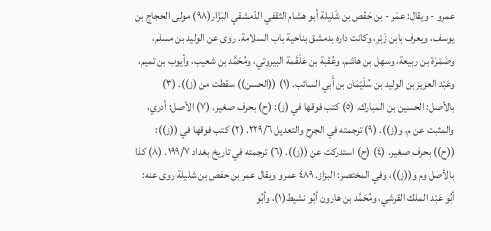عمرو - ويقال: عمَر - بن حَفْص بن شَليلة أبو هشام الثقفي الدّمشقي البَزّار(٩٨) مولى الحجاج بن يوسف، ويعرف بابن زَبْر، وكانت داره بدمشق بناحية باب السلامة. روى عن الوليد بن مسلم، وضَمْرَة بن ربيعة، وسهل بن هاشم، وعُقبة بن عَلْقَمة البيروتي، ومُحَمَّد بن شعيب، وأيوب بن تميم، وعَبْد العزيز بن الوليد بن سُلَيْمَان بن أَبي السائب. (١) ((الحسن)) سقطت من (ز)). (٣) بالأصل: الحسين بن المبارك. (٥) کتب فوقها في (ز): (ح) بحرف صغير. (٧) الأصل: أدري، والمثبت عن م، و(ز)). (٩) ترجمته في الجرح والتعديل ٢٢٩/٦. (٢) كتب فوقها في ((ز)): ((ح)) بحرف صغير. (٤) (ح) استدركت عن ((ز)). (٦) ترجمته في تاريخ بغداد ١٩٩/٧. (٨) كذا بالأصل وم و((ز))، وفي المختصر: البزاز. ٤٨٩ عمرو ويقال عمر بن حفص بن شليلة روى عنه: أبُو عَبْد الملك القرشي، ومُحَمَّد بن هارون أبُو نشيط(١)، وأبُو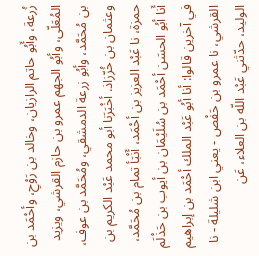زُرعة، وأَبُو حاتم الرازيان، وخالد بن رَوْحِ، وأحْمَد بن المُعَلّى، وأبُو الجهم عمرو بن حازم القرشي، ويزيد بن مُحَمَّد، وأبُو زرعة الدمشقي، ومُحَمَّد بن عوف، وعثمان بن خُرّزاذ. أخْبَرَنا أبو محمد عَبْد الكريم بن حمزة، نا عَبْد العزيز بن أحْمَد، أَنْبَأ تمام بن مُحَمَّد، أَنا أبُو الحسَن أحْمَد بن سُلَيْمَان بن أيوب بن حَذْلَم في آخرين قالوا: أنا أبُو عَبْد الملك أحْمَد بن إبراهيم القرشي، نا عمرو بن حَفْص - يعني ابن شليلة - نا الوليد، حدّثني عَبْد اللّه بن العلاء، عَن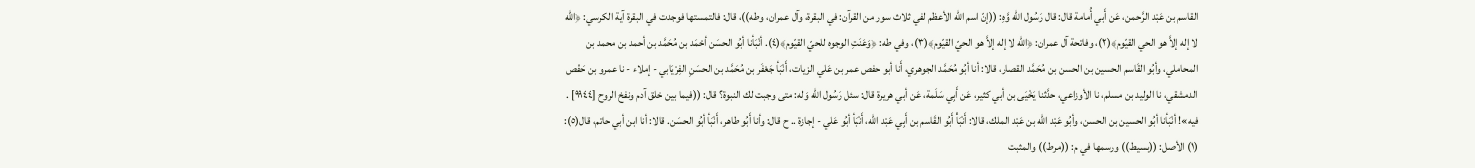القاسم بن عَبْد الرَّحمن، عَن أَبي أُمامة قال: قال رَسُول الله وَّهِ: ((إنّ اسم الله الأعظم لفي ثلاث سور من القرآن: في البقرة، وآل عمران، وطه))، قال: فالتمستها فوجدت في البقرة آية الكرسي: ﴿الله لا إله إلاَّ هو الحي القيّوم﴾(٢)، وفاتحة آل عمران: ﴿الله لا إله إلاَّ هو الحيّ القيّوم﴾(٣)، وفي طه: ﴿وَعَنَتِ الوجوه للحيّ القيّوم﴾(٤). أنْبَأنا أبُو الحسَن أحْمَد بن مُحَمَّد بن أحمد بن محمد بن المحاملي، وأبُو القَاسم الحسين بن الحسن بن مُحَمَّد القصار، قالا: أنا أبُو مُحَمَّد الجوهري، أَنا أبو حفص عمر بن عَلي الزيات، أَنْبَأ جَعْفَر بن مُحَمَّد بن الحسَنِ الفِرْيَابي - إملاء - نا عمرو بن حَفْص الدمشقي، نا الوليد بن مسلم، نا الأوزاعي، حدَّثنا يَخْيَى بن أبي كثير، عَن أَبِي سَلَمة، عَن أبي هريرة قال: سئل رَسُول الله وَله: متى وجبت لك النبوة؟ قال: ((فيما بين خلق آدم ونفخ الروح [٩٩٤٤] . فیه»! أنْبَأنا أبُو الحسين بن الحسن، وأبُو عَبْد اللّه بن عَبْد الملك، قالا: أَنْبَأْ أَبُو القَاسم بن أَبِي عَبْد اللّه، أَنْبَأ أبُو عَلي - إجازة .. ح قال: وأنا أَبُو طاهر، أَنْبَأ أبُو الحسَن. قالا: أنا ابن أبي حاتم، قال(٥): (١) الأصل: ((بسيط)) ورسمها في م: ((مرط)) والمثبت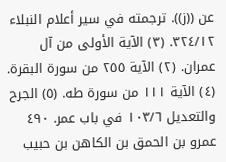عن ((ز)). ترجمته في سير أعلام النبلاء ٣٢٤/١٢. (٣) الآية الأولى من آل عمران. (٢) الآية ٢٥٥ من سورة البقرة. (٤) الآية ١١١ من سورة طه. (٥) الجرح والتعديل ١٠٣/٦ في باب عمر. ٤٩٠ عمرو بن الحمق بن الکاهن بن حبیب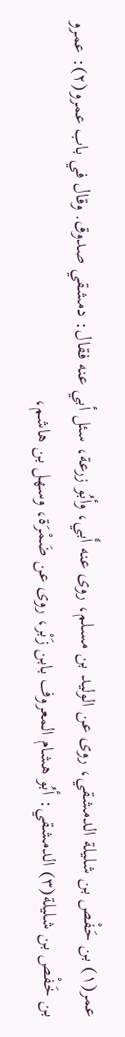عمر(١) بن حَفْص بن شليلة الدمشقي، روى عن الوليد بن مسلم، روى عنه أَبي، وأبُو زرعة، سئل أبي عنه فقال: دمشقي صدوق. وقال في باب عمرو(٢): عمرو بن خَفْص بن شليلة(٣) الدمشقي: أبُو هشام المعروف بابن زَبْر، روى عن ضَمْرَة، وسهل بن هاشم،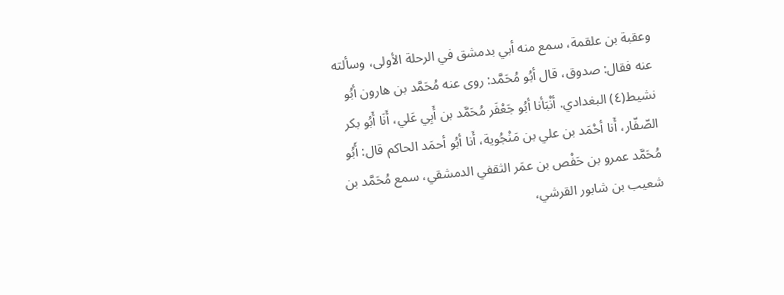وعقبة بن علقمة، سمع منه أبي بدمشق في الرحلة الأولى، وسألته عنه فقال: صدوق، قال أبُو مُحَمَّد: روى عنه مُحَمَّد بن هارون أبُو نشيط(٤) البغدادي. أنْبَأنا أبُو جَعْفَر مُحَمَّد بن أَبِي عَلي، أَنَا أَبُو بكر الصّفّار، أَنا أحْمَد بن علي بن مَنْجُویة، أَنا أبُو أحمَد الحاكم قال: أَبُو مُحَمَّد عمرو بن حَفْص بن عمَر الثقفي الدمشقي، سمع مُحَمَّد بن شعيب بن شابور القرشي،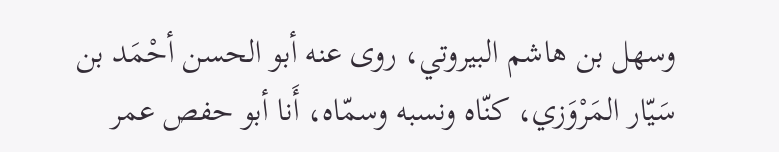وسهل بن هاشم البيروتي، روى عنه أبو الحسن أحْمَد بن سَيّار المَرْوَزي، كنّاه ونسبه وسمّاه، أَنا أبو حفص عمر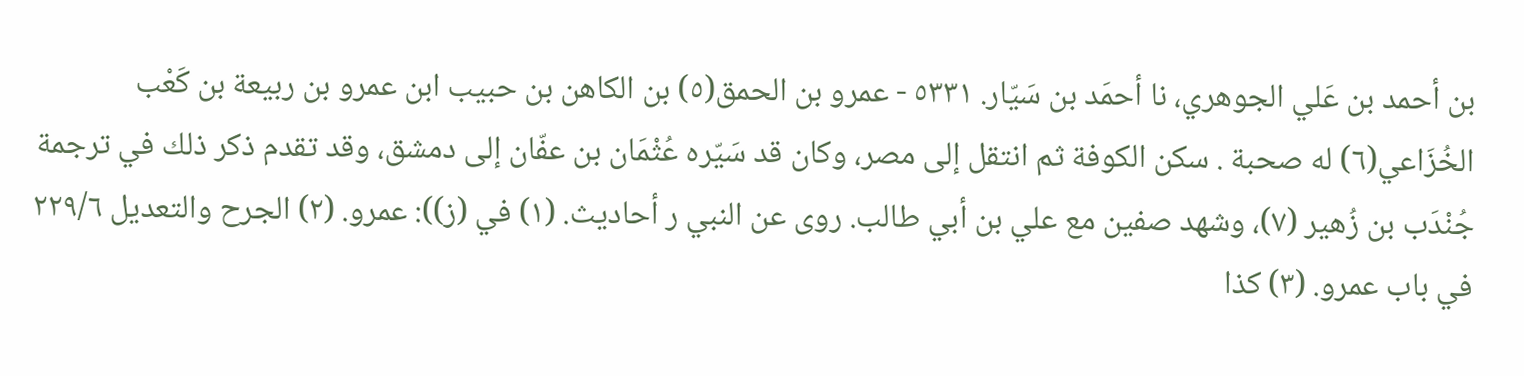بن أحمد بن عَلي الجوهري، نا أحمَد بن سَيّار. ٥٣٣١ - عمرو بن الحمق(٥) بن الکاهن بن حبیب ابن عمرو بن ربيعة بن كَعْب الخُزَاعي(٦) له صحبة . سكن الكوفة ثم انتقل إلى مصر، وكان قد سَيّره عُثْمَان بن عفّان إلى دمشق، وقد تقدم ذكر ذلك في ترجمة جُنْدَب بن زُهير (٧)، وشهد صفين مع علي بن أبي طالب. روى عن النبي ر أحاديث. (١) في (ز)): عمرو. (٢) الجرح والتعديل ٢٢٩/٦ في باب عمرو. (٣) كذا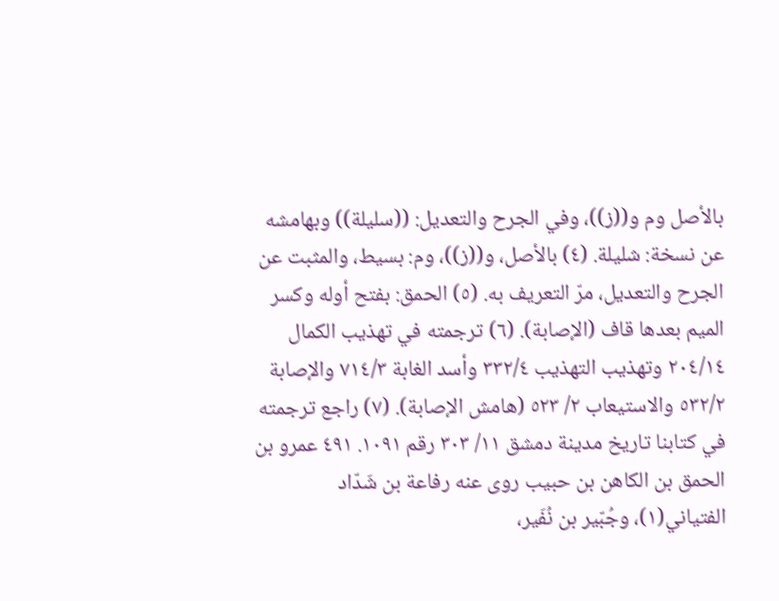بالأصل وم و((ز))، وفي الجرح والتعديل: ((سليلة)) وبهامشه عن نسخة: شليلة. (٤) بالأصل، و((ز))، وم: بسيط، والمثبت عن الجرح والتعديل، مرّ التعريف به. (٥) الحمق: بفتح أوله وكسر الميم بعدها قاف (الإصابة). (٦) ترجمته في تهذيب الكمال ٢٠٤/١٤ وتهذيب التهذيب ٣٣٢/٤ وأسد الغابة ٧١٤/٣ والإصابة ٥٣٢/٢ والاستيعاب ٢/ ٥٢٣ (هامش الإصابة). (٧) راجع ترجمته في كتابنا تاريخ مدينة دمشق ١١/ ٣٠٣ رقم ١٠٩١. ٤٩١ عمرو بن الحمق بن الكاهن بن حبيب روى عنه رفاعة بن شَدّاد الفتياني(١)، وجُبّير بن نُفَير،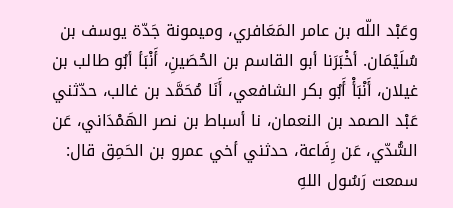وعَبْد اللّه بن عامر المَعَافري، وميمونة جَدّة يوسف بن سُلَیْمَان. أخْبَرَنا أبو القاسم بن الحُصَينِ، أَنْبَأ أبُو طالب بن غيلان، أَنْبَأْ أَبُو بكر الشافعي، أَنَا مُحَمَّد بن غالب، حدّثني عَبْد الصمد بن النعمان، نا أسباط بن نصر الهَمْدَاني، عَن السُّدّي، عَن رِفَاعة، حدثني أخي عمرو بن الحَمِق قال: سمعت رَسُول اللهِ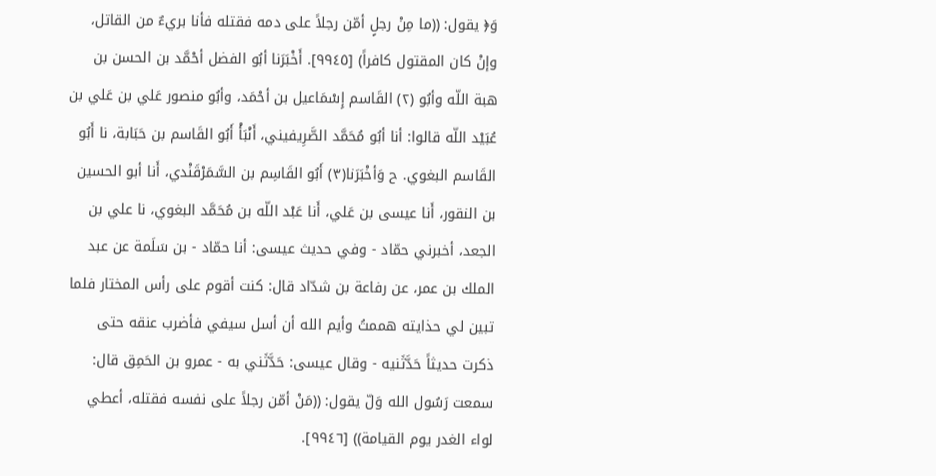وَ﴿ يقول: ((ما مِنْ رجلٍ أمّن رجلاً على دمه فقتله فأنا بريءٌ من القاتل، وإنْ كان المقتول كافراً) [٩٩٤٥]. أَخْبَرَنا أبُو الفضل أحْمَّد بن الحسن بن هبة اللّه وأبُو (٢) القَاسم إِسْمَاعيل بن أحْمَد، وأبُو منصور عَلي بن عَلي بن عُبَيْد اللّه قالوا: أنا أبُو مُحَمَّد الصَّرِيفيني، أَنْبَأْ أَبُو القَاسم بن حَبَابة، نا أَبُو القَاسم البغوي. ح وَأخْبَرَنا(٣) أَبُو القَاسِم بن السَّمَرْقَنْدي، أَنا أبو الحسين بن النقور، أَنا عيسى بن عَلي، أَنا عَبْد اللّه بن مُحَمَّد البغوي، نا علي بن الجعد، أخبرني حمّاد - وفي حديث عيسى: أنا حمّاد - بن سَلَمة عن عبد الملك بن عمر، عن رفاعة بن شدّاد قال: كنت أقوم على رأس المختار فلما تبين لي حذايته هممتُ وأيم الله أن أسل سيفي فأضرب عنقه حتى ذكرت حديثاً حَدَّثَنيه - وقال عيسى: حَدَّثَني به - عمرو بن الحَمِق قال: سمعت رَسُول الله وَلّ يقول: ((مَنْ أمّن رجلاً على نفسه فقتله، أعطي لواء الغدر يوم القيامة)) [٩٩٤٦].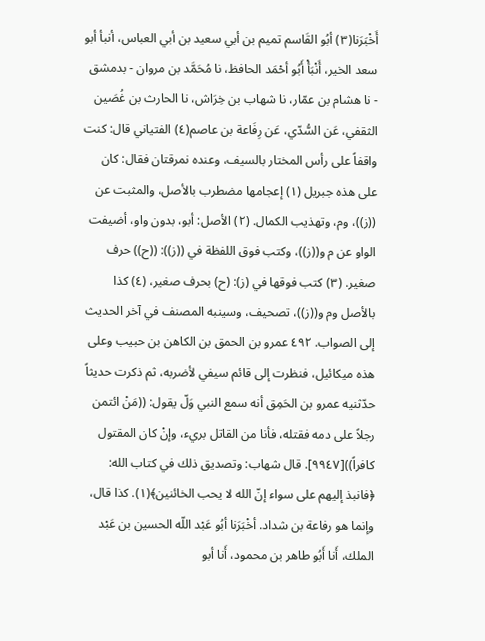أَخْبَرَنا(٣) أبُو القَاسم تميم بن أبي سعيد بن أبي العباس، أنبأ أبو سعد الخير، أَنْبَأْ أَبُو أحْمَد الحافظ، نا مُحَمَّد بن مروان - بدمشق - نا هشام بن عمّار، نا شهاب بن خِرَاش، نا الحارث بن غُصَين الثقفي، عَن السُّدّي، عَن رِفَاعة بن عاصم(٤) الفتياني قال: كنت واقفاً على رأس المختار بالسيف، وعنده نمرقتان فقال: كان على هذه جبريل (١) إعجامها مضطرب بالأصل، والمثبت عن ((ز))، وم، وتهذيب الكمال. (٢) الأصل: أبو، بدون واو، أضيفت الواو عن م و((ز))، وكتب فوق اللفظة في ((ز)): ((ح)) حرف صغير. (٣) کتب فوقها في (ز): (ح) بحرف صغير، (٤) كذا بالأصل وم و((ز))، تصحيف، وسينبه المصنف في آخر الحديث إلى الصواب. ٤٩٢ عمرو بن الحمق بن الکاهن بن حبیب وعلى هذه ميكائيل، فنظرت إلى قائم سيفي لأضربه، ثم ذكرت حديثاً حدّثنيه عمرو بن الحَمِق أنه سمع النبي وَلّ يقول: ((مَنْ ائتمن رجلاً على دمه فقتله، فأنا من القاتل بريء، وإنْ کان المقتول کافراً))[٩٩٤٧]. قال شهاب: وتصديق ذلك في كتاب الله: ﴿فانبذ إليهم على سواء إنّ الله لا يحب الخائنين﴾(١). کذا قال، وإنما هو رفاعة بن شداد. أخْبَرَنا أبُو عَبْد اللّه الحسين بن عَبْد الملك، أَنا أَبُو طاهر بن محمود، أَنا أبو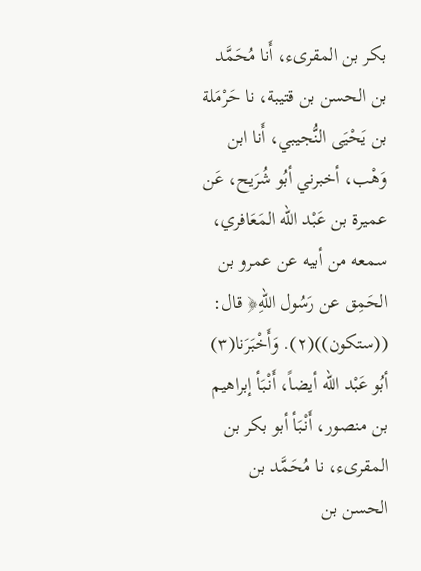بكر بن المقرىء، أَنا مُحَمَّد بن الحسن بن قتيبة، نا حَرْمَلة بن يَحْيَى النُّجيبي، أَنا ابن وَهْب، أخبرني أبُو شُرَيح، عَن عميرة بن عَبْد اللّه المَعَافري، سمعه من أبيه عن عمرو بن الحَمِق عن رَسُول اللهِ﴿ قال: ((ستكون))(٢). وَأَخْبَرَنا(٣) أبُو عَبْد اللّه أيضاً، أَنْبَأ إبراهيم بن منصور، أَنْبَأ أبو بكر بن المقرىء، نا مُحَمَّد بن الحسن بن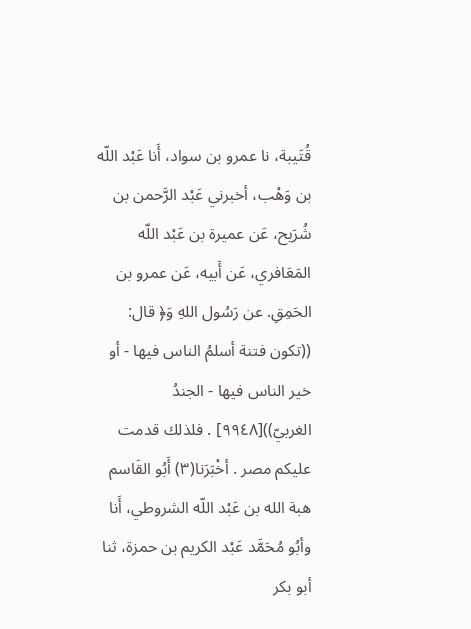قُتَيبة، نا عمرو بن سواد، أَنا عَبْد اللّه بن وَهْب، أخبرني عَبْد الرَّحمن بن شُرَيح، عَن عميرة بن عَبْد اللّه المَعَافري، عَن أَبيه، عَن عمرو بن الحَمِقِ. عن رَسُول اللهِ وَ﴿ قال: ((تكون فتنة أسلمُ الناس فيها - أو خير الناس فيها - الجندُ الغربيّ))[٩٩٤٨] . فلذلك قدمت علیکم مصر . أخْبَرَنا(٣) أَبُو القَاسم هبة الله بن عَبْد اللّه الشروطي، أَنا وأبُو مُحَمَّد عَبْد الكريم بن حمزة، ثنا أبو بكر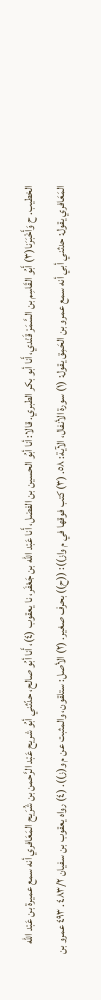الخطيب. ح وَأَخْبَرَنا(٣) أَبُو القَاسِم بن السَّمَرْ قَنْدي، أَنا أبو بكر الطبري. قالا: أنا أبُو الحسين بن الفضل، أَنا عَبْد اللّه بن جَعْفَر، نا يعقوب (٤)، أَنا أبُو صالح، حدّثني أبُو شريح عَبْد الرَّحمن بن شُرَيح المَعَافري أنه سمع عميرة بن عَبْد اللّه المَعَافري يقول: حدثني أبي أنه سمع عمرو بن الحَمِق یقول: (١) سورة الأنفال، الآية: ٥٨. (٣) کتب فوقها في م واز)): ((ح)) بحرف صغير. (٢) الأصل: ستلقون، والمثبت عن م و(ز)). (٤) رواه يعقوب بن سفيان ٤٨٣/٢. ٤٩٣ عمرو بن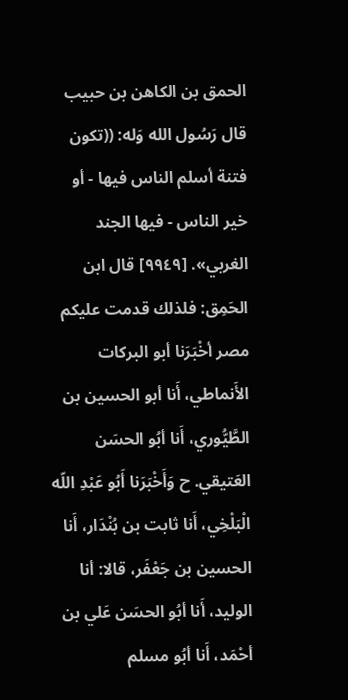الحمق بن الكاهن بن حبيب قال رَسُول الله وَله: ((تكون فتنة أسلم الناس فيها - أو خير الناس - فيها الجند الغربي». [٩٩٤٩] قال ابن الحَمِق: فلذلك قدمت عليكم مصر أخْبَرَنا أبو البركات الأَنماطي، أَنا أبو الحسين بن الطَّيُّوري، أَنا أبُو الحسَن العَتيقي. ح وَأَخْبَرَنا أَبُو عَبْدِ اللّه الْبَلْخِي، أَنا ثابت بن بُنْدَار، أَنا الحسين بن جَعْفَر، قالا: أنا الوليد، أَنا أبُو الحسَن عَلي بن أحْمَد، أَنا أبُو مسلم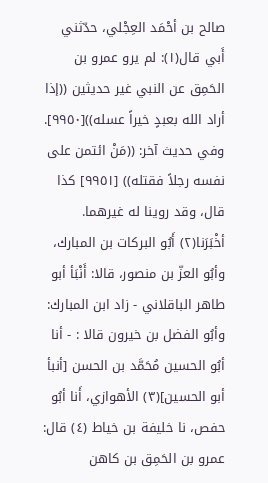صالح بن أحْمَد العِجْلي، حدّثني أَبي قال(١): لم يرو عمرو بن الحَمِق عن النبي غير حديثين ((إذا أراد الله بعبدٍ خيراً عسله))[٩٩٥٠]. وفي حديث آخر: ((مَنْ ائتمن على نفسه رجلاً فقتله)) [٩٩٥١] کذا قال، وقد روینا له غيرهما. أخْبَرَنا(٢) أَبُو البركات بن المبارك، وأبُو العزّ بن منصور، قالا: أَنْبَأ أبو طاهر الباقلاني - زاد ابن المبارك: وأبُو الفضل بن خيرون قالا : - أنا أبُو الحسين مُحَمَّد بن الحسن [أنبأ أبو الحسين](٣) الأهوازي، أَنا أبُو حفص، نا خليفة بن خياط (٤) قال: عمرو بن الحَمِق بن كاهن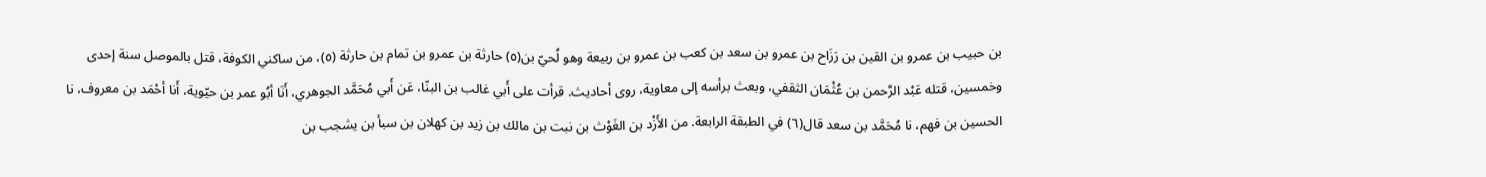بن حبيب بن عمرو بن القين بن رَزَاح بن عمرو بن سعد بن كعب بن عمرو بن ربيعة وهو لُحيّ بن(٥) حارثة بن عمرو بن تمام بن حارثة (٥)، من ساكني الكوفة، قتل بالموصل سنة إحدى وخمسين، قتله عَبْد الرَّحمن بن عُثْمَان الثقفي، وبعث برأسه إلى معاوية، روی أحاديث. قرأت على أَبي غالب بن البنّا، عَن أَبي مُحَمَّد الجوهري، أَنَا أبُو عمر بن حيّوية، أَنا أحْمَد بن معروف، نا الحسين بن فهم، نا مُحَمَّد بن سعد قال(٦) في الطبقة الرابعة. من الأَزْد بن الغَوْث بن نبت بن مالك بن زيد بن كهلان بن سبأ بن يشجب بن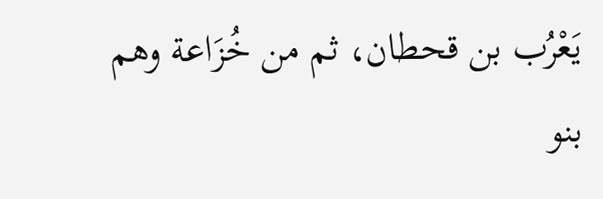يَعْرُب بن قحطان، ثم من خُزَاعة وهم بنو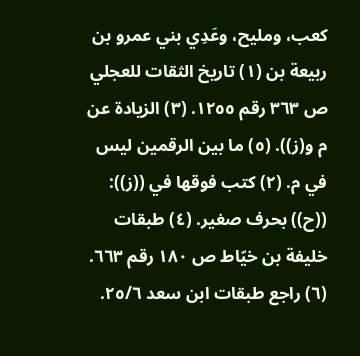كعب، ومليح، وعَدِي بني عمرو بن ربيعة بن (١) تاريخ الثقات للعجلي ص ٣٦٣ رقم ١٢٥٥. (٣) الزيادة عن م و(ز)). (٥) ما بين الرقمين ليس في م. (٢) كتب فوقها في ((ز)): ((ح)) بحرف صغير. (٤) طبقات خليفة بن خيّاط ص ١٨٠ رقم ٦٦٣. (٦) راجع طبقات ابن سعد ٢٥/٦.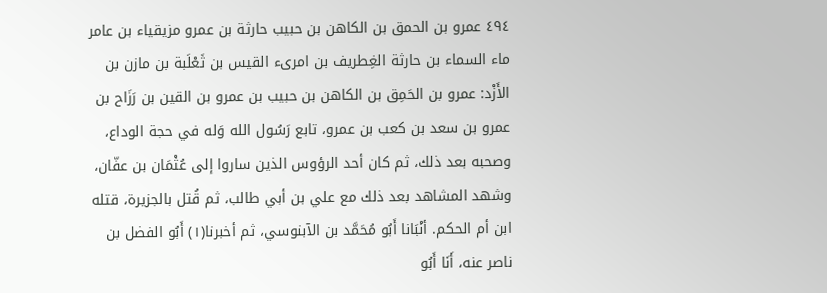٤٩٤ عمرو بن الحمق بن الكاهن بن حبيب حارثة بن عمرو مزيقياء بن عامر ماء السماء بن حارثة الغِطريف بن امرىء القيس بن ثَعْلَبة بن مازن بن الأَزْد: عمرو بن الحَمِق بن الكاهن بن حبيب بن عمرو بن القين بن رَزَاح بن عمرو بن سعد بن كعب بن عمرو، تابع رَسُول الله وَله في حجة الوداع، وصحبه بعد ذلك، ثم كان أحد الرؤوس الذين ساروا إلى عُثْمَان بن عفّان، وشهد المشاهد بعد ذلك مع علي بن أبي طالب، ثم قُتل بالجزيرة، قتله ابن أم الحكم. أنْبَانا أَبُو مُحَمَّد بن الآبنوسي، ثم أخبرنا(١) أَبُو الفضل بن ناصر عنه، أَنَا أَبُو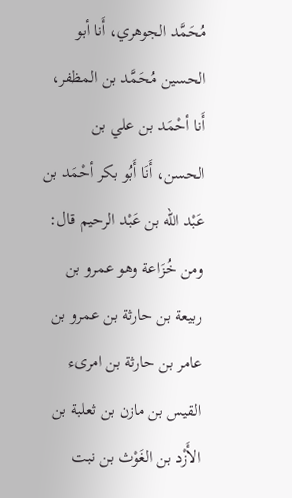مُحَمَّد الجوهري، أَنا أبو الحسين مُحَمَّد بن المظفر، أَنا أحْمَد بن علي بن الحسن، أَنَا أَبُو بكر أحْمَد بن عَبْد اللّه بن عَبْد الرحيم قال: ومن خُزَاعة وهو عمرو بن ربيعة بن حارثة بن عمرو بن عامر بن حارثة بن امرىء القيس بن مازن بن ثعلبة بن الأَزْد بن الغَوْث بن نبت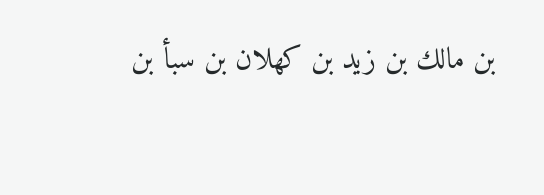بن مالك بن زيد بن كهلان بن سبأ بن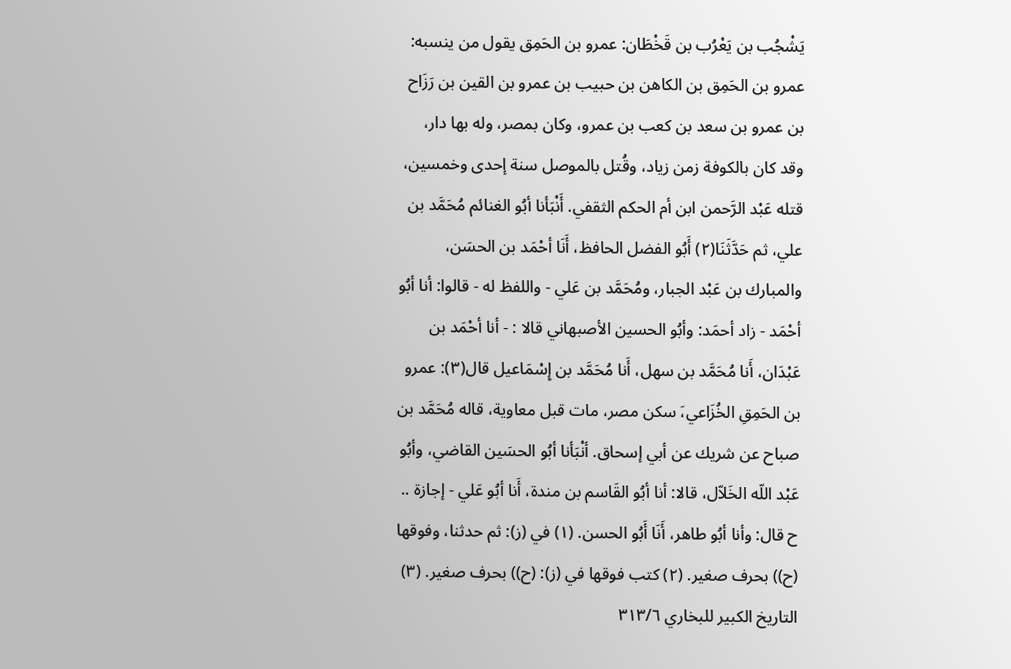يَشْجُب بن يَعْرُب بن قَخْطَان: عمرو بن الحَمِق يقول من ينسبه: عمرو بن الحَمِق بن الكاهن بن حبيب بن عمرو بن القين بن رَزَاح بن عمرو بن سعد بن کعب بن عمرو، وكان بمصر، وله بها دار، وقد كان بالكوفة زمن زياد، وقُتل بالموصل سنة إحدى وخمسين، قتله عَبْد الرَّحمن ابن أم الحكم الثقفي. أَنْبَأنا أبُو الغنائم مُحَمَّد بن علي، ثم حَدَّثَنَا(٢) أَبُو الفضل الحافظ، أَنَا أحْمَد بن الحسَن، والمبارك بن عَبْد الجبار، ومُحَمَّد بن عَلي - واللفظ له - قالوا: أنا أبُو أحْمَد - زاد أحمَد: وأبُو الحسين الأصبهاني قالا : - أنا أحْمَد بن عَبْدَان، أَنا مُحَمَّد بن سهل، أَنا مُحَمَّد بن إِسْمَاعيل قال(٣): عمرو بن الحَمِقِ الخُزَاعي،َ سكن مصر، مات قبل معاوية، قاله مُحَمَّد بن صباح عن شریك عن أبي إسحاق. أنْبَأنا أبُو الحسَين القاضي، وأبُو عَبْد اللّه الخَلاّل، قالا: أنا أبُو القَاسم بن مندة، أَنا أبُو عَلي - إجازة .. ح قال: وأنا أبُو طاهر، أَنَا أَبُو الحسن. (١) في (ز): ثم حدثنا، وفوقها (ح)) بحرف صغير. (٢) کتب فوقها في (ز): (ح)) بحرف صغير. (٣) التاريخ الكبير للبخاري ٣١٣/٦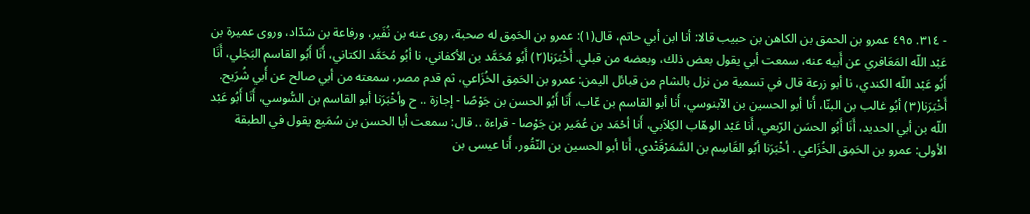- ٣١٤. ٤٩٥ عمرو بن الحمق بن الكاهن بن حبيب قالا: أنا ابن أبي حاتم، قال(١): عمرو بن الحَمِق له صحبة، روى عنه بن نُفَير، ورفاعة بن شدّاد، وروى عميرة بن عَبْد اللّه المَعَافري عن أَبيه عنه، سمعت أبي يقول بعض ذلك، وبعضه من قبلي. أَخْبَرَنا(٢) أَبُو مُحَمَّد بن الأكفاني، نا أبُو مُحَمَّد الكتاني، أَنَا أَبُو القاسم البَجَلي، أَنَا أَبُو عَبْد اللّه الكندي، نا أبو زرعة قال في تسمية من نزل بالشام من قبائل اليمن: عمرو بن الحَمِق الخُزَاعي، ثم قدم مصر، سمعته من أبي صالح عن أَبي شُرَيح. أَخْبَرَنا(٣) أبُو غالب بن البنّا، أَنا أبو الحسين بن الآبنوسي، أَنا أبو القاسم بن عّاب، أَنَا أَبُو الحسن بن جَوْصًا - إجازة .. ح وأخْبَرَنا أبو القاسم بن السُّوسي، أَنَا أَبُو عَبْد اللّه بن أبي الحديد، أَنَا أَبُو الحسَن الرّبعي، أَنا عَبْد الوهّاب الكِلاَبي، أَنا أحْمَد بن عُمَير بن جَوْصا - قراءة .. قال: سمعت أبا الحسن بن سُمَيع يقول في الطبقة الأولى: عمرو بن الحَمِق الخُزَاعي . أخْبَرَنا أبُو القَاسِم بن السَّمَرْقَتْدي، أَنا أبو الحسين بن النّقُور، أَنا عيسى بن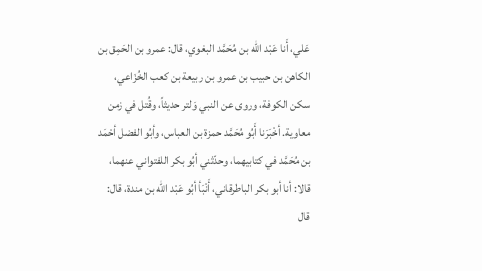عَلي، أَنا عَبْد اللّه بن مُحَمَّد البغوي، قال: عمرو بن الحَمِق بن الكاهن بن حبيب بن عمرو بن ربيعة بن كعب الخُزَاعي، سكن الكوفة، وروى عن النبي وَلتر حديثاً، وقُتل في زمن معاوية. أخْبَرَنا أَبُو مُحَمَّد حمزة بن العباس، وأبُو الفضل أحْمَد بن مُحَمَّد في كتابيهما، وحدّثني أبُو بكر اللفتواني عنهما، قالا: أنا أبو بكر الباطرقاني، أَنْبَأ أبُو عَبْد اللّه بن مندة، قال: قال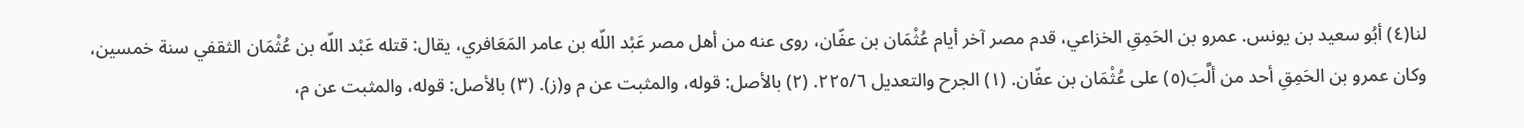لنا(٤) أبُو سعید بن يونس. عمرو بن الحَمِقِ الخزاعي، قدم مصر آخر أيام عُثْمَان بن عفّان، روى عنه من أهل مصر عَبْد اللّه بن عامر المَعَافري، يقال: قتله عَبْد اللّه بن عُثْمَان الثقفي سنة خمسين، وكان عمرو بن الحَمِقِ أحد من ألَّبَ(٥) على عُثْمَان بن عفّان. (١) الجرح والتعديل ٢٢٥/٦. (٢) بالأصل: قوله، والمثبت عن م و(ز). (٣) بالأصل: قوله، والمثبت عن م،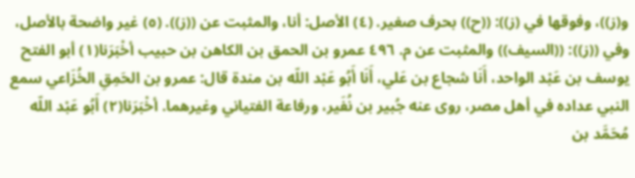و(ز))، وفوقها في (ز)): ((ح)) بحرف صغير. (٤) الأصل: أنا، والمثبت عن ((ز)). (٥) غير واضحة بالأصل، وفي ((ز)): ((السيف)) والمثبت عن م. ٤٩٦ عمرو بن الحمق بن الکاهن بن حبیب أخْبَرَنا(١) أبو الفتح يوسف بن عَبْد الواحد، أَنَا شجاع بن عَلي، أَنَا أَبُو عَبْد اللّه بن مندة قال: عمرو بن الحَمِقِ الخُزَاعي سمع النبي عداده في أهل مصر، روى عنه جُبير بن نُفَير، ورفاعة الفتياني وغيرهما. أخْبَرَنا(٢) أَبُو عَبْد اللّه مُحَمَّد بن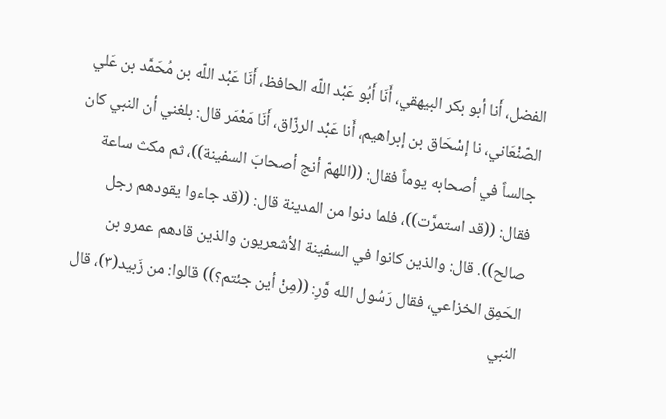الفضل، أَنا أبو بكر البيهقي، أَنَا أَبُو عَبْد اللّه الحافظ، أَنَا عَبْد اللّه بن مُحَمَّد بن عَلي الصّنْعَاني، نا إسْحَاق بن إبراهيم، أَنا عَبْد الرزّاق، أَنَا مَعْمَر قال: بلغني أن النبي كان جالساً في أصحابه يوماً فقال: ((اللهمّ أنج أصحابَ السفينة))، ثم مكث ساعة فقال: ((قد استمرَّت))، فلما دنوا من المدينة قال: ((قد جاءوا يقودهم رجل صالح)). قال: والذين كانوا في السفينة الأشعريون والذين قادهم عمرو بن الحَمِق الخزاعي، فقال رَسُول الله وَّرِ: ((مِنْ أين جئتم؟)) قالوا: من زَبيد(٣)، قال النبي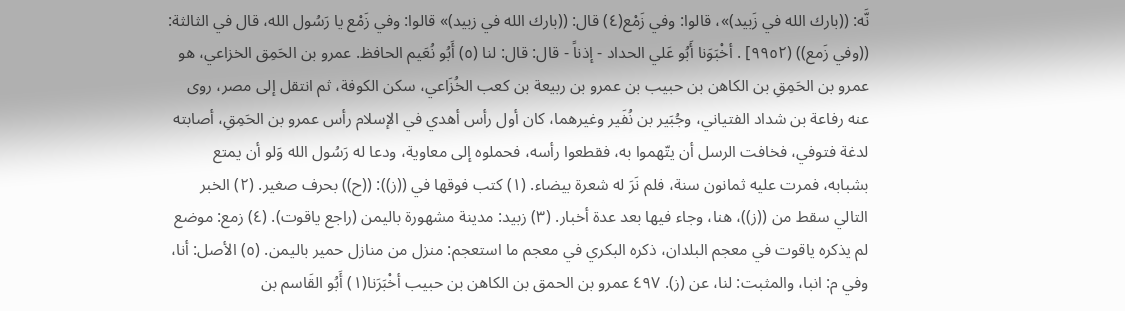نَّه: ((بارك الله في زَبيد)»، قالوا: وفي زَمْع(٤) قال: ((بارك الله في زبيد)» قالوا: وفي زَمْع يا رَسُول الله، قال في الثالثة: ((وفي زَمع)) (٩٩٥٢] . أخْبَوَنا أَبُو عَلي الحداد - إذناً - قال: قال: لنا (٥) أَبُو نُعَيم الحافظ. عمرو بن الحَمِق الخزاعي، هو عمرو بن الحَمِقِ بن الكاهن بن حبيب بن عمرو بن ربيعة بن كعب الخُزَاعي، سكن الكوفة، ثم انتقل إلى مصر، روى عنه رفاعة بن شداد الفتياني، وجُبَير بن نُفَير وغيرهما، كان أول رأس أهدي في الإسلام رأس عمرو بن الحَمِقِ، أصابته لدغة فتوفي، فخافت الرسل أن يتّهموا به، فقطعوا رأسه، فحملوه إلى معاوية، ودعا له رَسُول الله وَلو أن يمتع بشبابه، فمرت عليه ثمانون سنة، فلم نَرَ له شعرة بيضاء. (١) كتب فوقها في ((ز)): ((ح)) بحرف صغير. (٢) الخبر التالي سقط من ((ز))، هنا، وجاء فيها بعد عدة أخبار. (٣) زبيد: مدينة مشهورة باليمن (راجع ياقوت). (٤) زمع: موضع لم يذكره ياقوت في معجم البلدان، ذكره البكري في معجم ما استعجم: منزل من منازل حمير بالیمن. (٥) الأصل: أنا، وفي م: انبا، والمثبت: لنا، عن (ز). ٤٩٧ عمرو بن الحمق بن الكاهن بن حبيب أخْبَرَنا(١) أَبُو القَاسم بن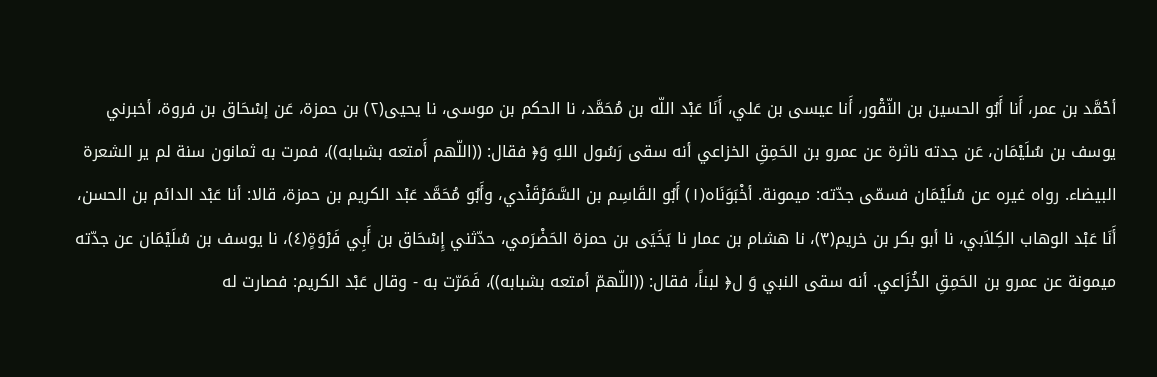أحْمَّد بن عمر، أَنا أَبُو الحسين بن النّقْور، أَنا عيسى بن عَلي، أَنَا عَبْد اللّه بن مُحَمَّد، نا الحكم بن موسى، نا يحيى(٢) بن حمزة، عَن إسْحَاق بن فروة، أخبرني يوسف بن سُلَيْمَان، عَن جدته ناثرة عن عمرو بن الحَمِقِ الخزاعي أنه سقى رَسُول اللهِ وَ﴿ فقال: ((اللّهم أَمتعه بشبابه))، فمرت به ثمانون سنة لم ير الشعرة البيضاء. رواه غيره عن سُلَيْمَان فسمّى جدّته: ميمونة. أخْبَوَنَاه(١) أَبُو القَاسِم بن السَّمَرْقَنْدي، وأَبُو مُحَمَّد عَبْد الكريم بن حمزة، قالا: أنا عَبْد الدائم بن الحسن، أَنَا عَبْد الوهاب الكِلاَبي، نا أبو بكر بن خريم(٣)، نا هشام بن عمار نا يَخَيَى بن حمزة الحَضْرَمي، حدّثني إِسْحَاق بن أَبِي فَرْوَةٍ(٤)، نا يوسف بن سُلَيْمَان عن جدّته ميمونة عن عمرو بن الحَمِقِ الخُزَاعي. أنه سقى النبي وَ ل﴿ لبناً، فقال: ((اللّهمّ أمتعه بشبابه))، فَمَرّت به - وقال عَبْد الكريم: فصارت له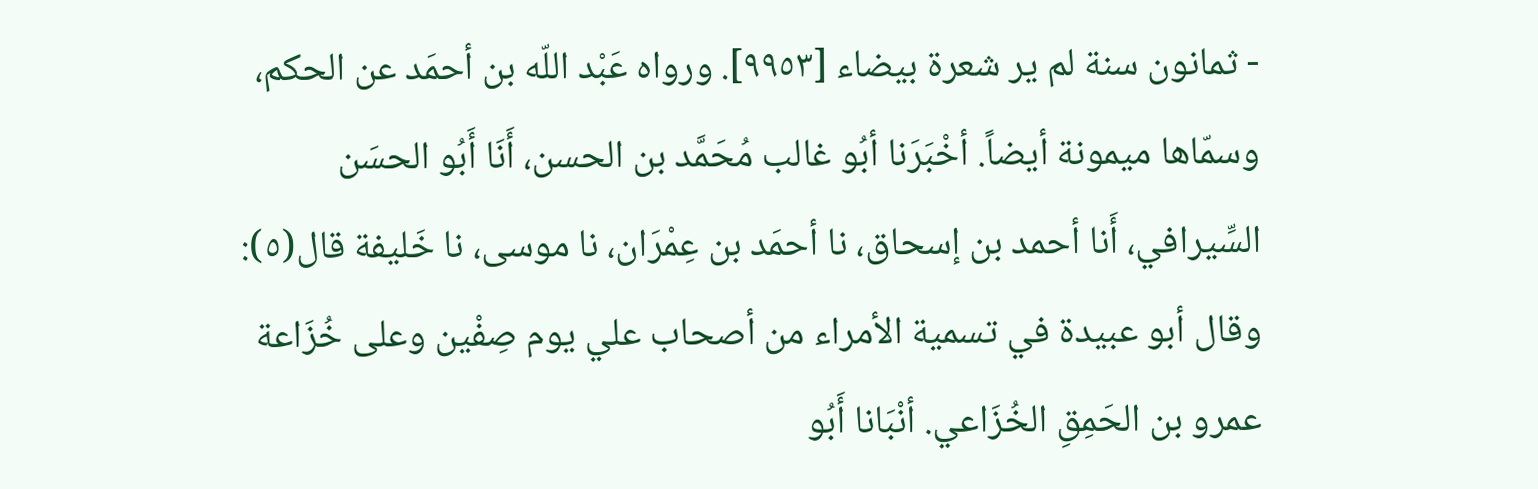- ثمانون سنة لم ير شعرة بيضاء [٩٩٥٣]. ورواه عَبْد اللّه بن أحمَد عن الحكم، وسمّاها ميمونة أيضاً. أخْبَرَنا أبُو غالب مُحَمَّد بن الحسن، أَنَا أَبُو الحسَن السِّيرافي، أَنا أحمد بن إسحاق، نا أحمَد بن عِمْرَان، نا موسى، نا خَليفة قال(٥): وقال أبو عبيدة في تسمية الأمراء من أصحاب علي يوم صِفْين وعلى خُزَاعة عمرو بن الحَمِقِ الخُزَاعي. أنْبَانا أَبُو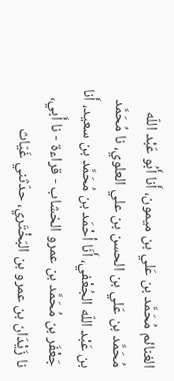الغنائم مُحَمَّد بن عَلي بن ميمون، أَنا أَبُو عَبْد اللّه مُحَمَّد بن عَلي بن الحسن بن علي العلوي، نا مُحَمَّد بن عَبْد اللّه الجُعْفي، أَنَا أحْمَد بن مُحَمَّد بن سعيد، أَنا جَعْفَر بن مُحَمَّد بن عمرو الخشاب - قراءة - نا أَبي، نا زَيْدَان بن عمرو بن البَخْتَري، حدّثني غَيّاث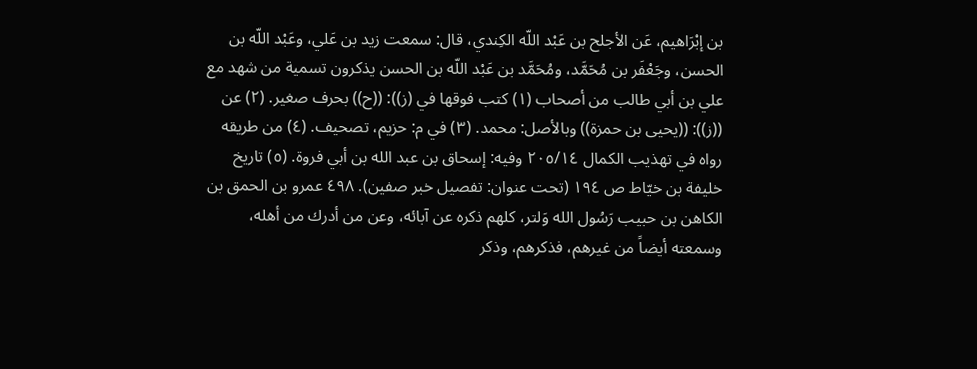بن إبْرَاهيم، عَن الأجلح بن عَبْد اللّه الكِندي، قال: سمعت زيد بن عَلي، وعَبْد اللّه بن الحسن، وجَعْفَر بن مُحَمَّد، ومُحَمَّد بن عَبْد اللّه بن الحسن يذكرون تسمية من شهد مع علي بن أبي طالب من أصحاب (١) کتب فوقها في (ز)): ((ح)) بحرف صغير. (٢) عن ((ز)): ((يحيى بن حمزة)) وبالأصل: محمد. (٣) في م: حزیم، تصحيف. (٤) من طريقه رواه في تهذيب الكمال ٢٠٥/١٤ وفيه: إسحاق بن عبد الله بن أبي فروة. (٥) تاريخ خليفة بن خيّاط ص ١٩٤ (تحت عنوان: تفصيل خبر صفين). ٤٩٨ عمرو بن الحمق بن الكاهن بن حبيب رَسُول الله وَلتر، كلهم ذكره عن آبائه، وعن من أدرك من أهله، وسمعته أيضاً من غيرهم، فذكرهم، وذكر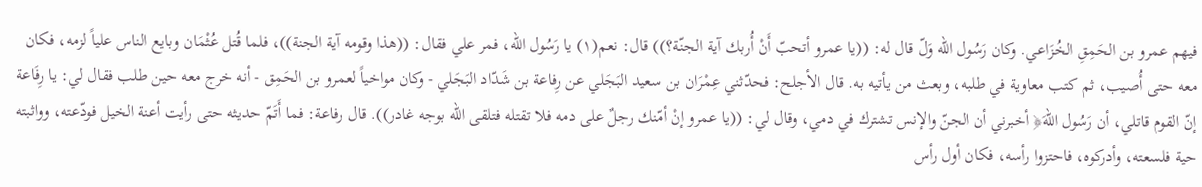فيهم عمرو بن الحَمِقِ الخُزَاعي. وكان رَسُول الله وَلّ قال له: ((يا عمرو أتحبّ أَنْ أُربك آية الجنّة؟)) قال: نعم(١) یا رَسُول الله، فمر علي فقال: ((هذا وقومه آية الجنة))، فلما قُتل عُثْمَان وبايع الناس علياً لزمه، فكان معه حتى أُصيب، ثم کتب معاوية في طلبه، وبعث من يأتيه به. قال الأجلح: فحدّثني عِمْرَان بن سعيد البَجَلي عن رِفاعة بن شَدّاد البَجَلي - وكان مواخياً لعمرو بن الحَمِق - أنه خرج معه حين طلب فقال لي: يا رِفَاعة إنّ القوم قاتلي، أن رَسُول اللهَ﴿ أخبرني أن الجنّ والإنس تشترك في دمي، وقال لي: ((يا عمرو إنْ أمّنك رجلٌ علی دمه فلا تقتله فتلقى الله بوجه غادر)). قال رفاعة: فما أَتَمّ حديثه حتى رأيت أعنة الخيل فودّعته، وواثبته حية فلسعته، وأدركوه، فاحتزوا رأسه، فكان أول رأس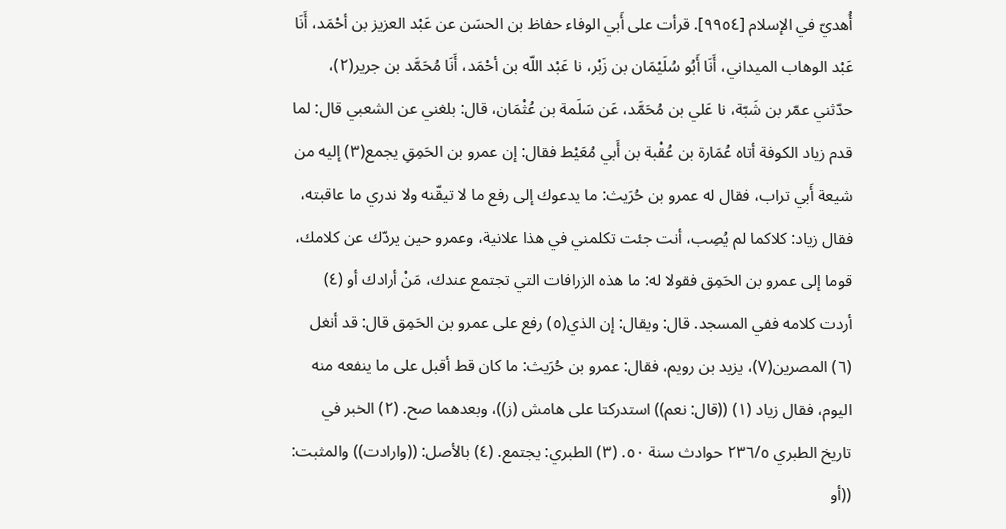أُهديّ في الإسلام [٩٩٥٤]. قرأت على أَبي الوفاء حفاظ بن الحسَن عن عَبْد العزيز بن أحْمَد، أَنَا عَبْد الوهاب الميداني، أَنَا أَبُو سُلَيْمَان بن زَبْر، نا عَبْد اللّه بن أحْمَد، أَنَا مُحَمَّد بن جرير(٢)، حدّثني عمّر بن شَبّة، نا عَلي بن مُحَمَّد، عَن سَلَمة بن عُثْمَان، قال: بلغني عن الشعبي قال: لما قدم زياد الكوفة أتاه عُمَارة بن عُقْبة بن أَبي مُعَيْط فقال: إن عمرو بن الحَمِقِ يجمع(٣) إليه من شيعة أَبي تراب، فقال له عمرو بن حُرَيث: ما يدعوك إلى رفع ما لا تيقّنه ولا ندري ما عاقبته، فقال زياد: كلاكما لم يُصِب، أنت جئت تكلمني في هذا علانية، وعمرو حين يردّك عن كلامك، قوما إلى عمرو بن الحَمِق فقولا له: ما هذه الزرافات التي تجتمع عندك، مَنْ أرادك أو (٤) أردت كلامه ففي المسجد. قال: ويقال: إن الذي(٥) رفع على عمرو بن الحَمِق قال: قد أنغل (٦) المصرين(٧)، يزيد بن رويم، فقال: عمرو بن حُرَيث: ما كان قط أقبل على ما ينفعه منه اليوم، فقال زياد (١) ((قال: نعم)) استدركتا على هامش (ز))، وبعدهما صح. (٢) الخبر في تاريخ الطبري ٢٣٦/٥ حوادث سنة ٥٠. (٣) الطبري: يجتمع. (٤) بالأصل: ((وارادت)) والمثبت: ((أو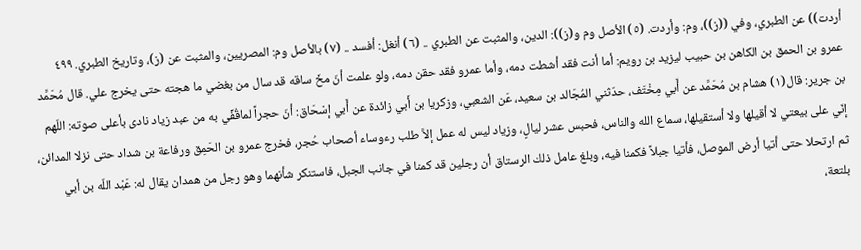أردت)) عن الطبري، وفي ((ز))، وم: وأردت. (٥) الأصل وم و(ز)): الدين، والمثبت عن الطبري .. (٦) أنغل: أفسد .. (٧) بالأصل وم: المصريين، والمثبت عن (ز)، وتاريخ الطبري. ٤٩٩ عمرو بن الحمق بن الكاهن بن حبيب ليزيد بن رويم: أما أنت فقد أشطت دمه، وأما عمرو فقد حقن دمه، ولو علمت أنّ مخّ ساقه قد سال من بغضي ما هجته حتى يخرج علي. قال مُحَمَّد بن جرير: قال(١) هشام بن مُحَمَّد عن أَبي مِخْتَف، حدّثني المُجَالد بن سعيد، عَن الشعبي، وزكريا بن أَبي زائدة عن أَبي إسْحَاق: أنّ حجراً لماقُفِّي به من عبد زياد نادى بأعلى صوته: اللّهم إنّي على بيعتي لا أقيلها ولا أستقيلها، سماع الله والناس، فحبس عشر ليالٍ، وزياد ليس له عمل إلاَّ طلب رءوساء أصحاب حُجر، فخرج عمرو بن الحَمِق ورفاعة بن شداد حتى نزلا المدائن، ثم ارتحلا حتى أتيا أرض الموصل، فأتيا جبلاً فكمنا فيه، وبلغ عامل ذلك الرستاق أن رجلين قد كمنا في جانب الجبل، فاستنكر شأنهما وهو رجل من همدان يقال له: عَبْد اللّه بن أبي بلتعة،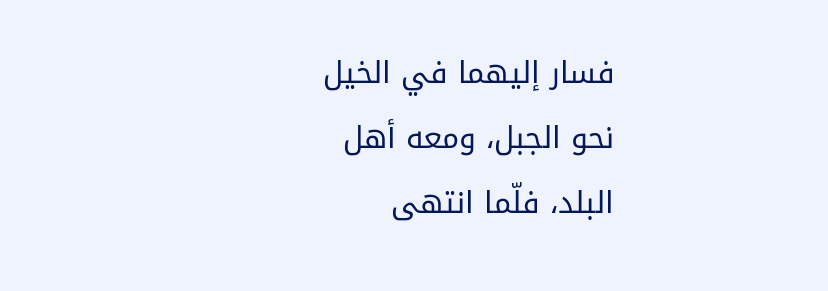فسار إليهما في الخيل نحو الجبل، ومعه أهل البلد، فلّما انتهى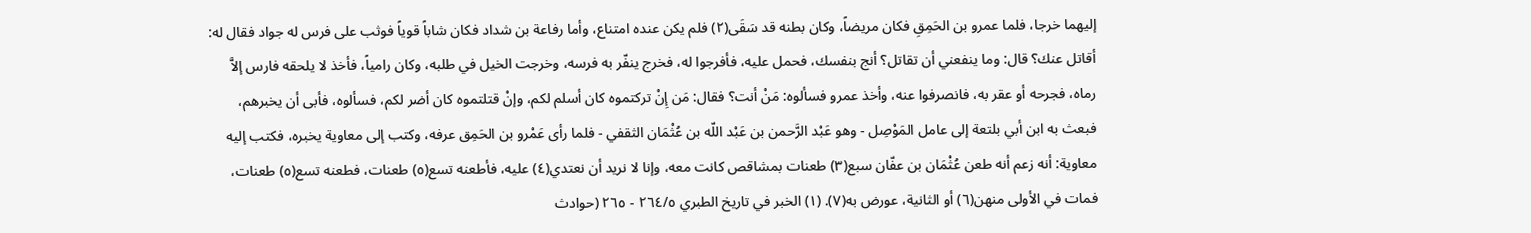إليهما خرجا، فلما عمرو بن الحَمِقِ فكان مريضاً، وكان بطنه قد سَقَى(٢) فلم يكن عنده امتناع، وأما رفاعة بن شداد فكان شاباً قوياً فوثب على فرس له جواد فقال له: أقاتل عنك؟ قال: وما ينفعني أن تقاتل؟ أنج بنفسك، فحمل عليه، فأفرجوا له، فخرج ينفّر به فرسه، وخرجت الخيل في طلبه، وكان رامياً، فأخذ لا يلحقه فارس إلاَّ رماه، فجرحه أو عقر به، فانصرفوا عنه، وأخذ عمرو فسألوه: مَنْ أنت؟ فقال: مَن إِنْ تركتموه كان أسلم لكم، وإنْ قتلتموه كان أضر لكم، فسألوه، فأبى أن يخبرهم، فبعث به ابن أبي بلتعة إلى عامل المَوْصِل - وهو عَبْد الرَّحمن بن عَبْد اللّه بن عُثْمَان الثقفي - فلما رأى عَمْرو بن الحَمِق عرفه، وكتب إلى معاوية يخبره، فكتب إليه معاوية: أنه زعم أنه طعن عُثْمَان بن عفّان سبع(٣) طعنات بمشاقص كانت معه، وإنا لا نريد أن نعتدي(٤) عليه، فأطعنه تسع(٥) طعنات، فطعنه تسع(٥) طعنات، فمات في الأولى منهن(٦) أو الثانية، عورض به(٧). (١) الخبر في تاريخ الطبري ٢٦٤/٥ - ٢٦٥ (حوادث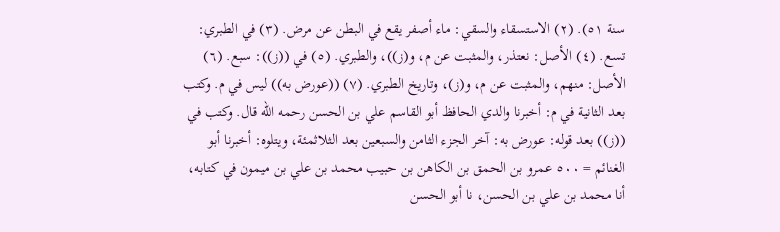سنة ٥١). (٢) الاستسقاء والسقي: ماء أصفر يقع في البطن عن مرض. (٣) في الطبري: تسع. (٤) الأصل: نعتذر، والمثبت عن م، و(ز))، والطبري. (٥) في ((ز)): سبع. (٦) الأصل: منهم، والمثبت عن م، و(ز)، وتاريخ الطبري. (٧) ((عورض به)) ليس في م. وكتب بعد الثانية في م: أخبرنا والدي الحافظ أبو القاسم علي بن الحسن رحمه الله قال. وكتب في ((ز)) بعد قوله: عورض به: آخر الجزء الثامن والسبعين بعد الثلاثمئة، ويتلوه: أخبرنا أبو الغنائم = ٥٠٠ عمرو بن الحمق بن الکاهن بن حبیب محمد بن علي بن ميمون في كتابه، أنا محمد بن علي بن الحسن، نا أبو الحسن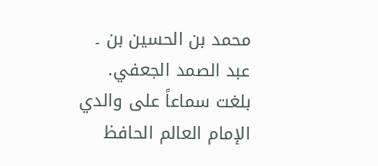محمد بن الحسين بن ۔ عبد الصمد الجعفي. بلغت سماعاً على والدي الإمام العالم الحافظ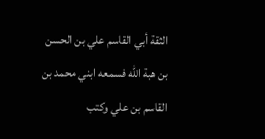الثقة أبي القاسم علي بن الحسن بن هبة اللّه فسمعه ابني محمد بن القاسم بن علي وكتب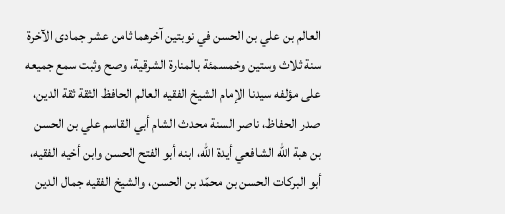العالم بن علي بن الحسن في نوبتين آخرهما ثامن عشر جمادى الآخرة سنة ثلاث وستين وخمسمئة بالمنارة الشرقية، وصح وثبت سمع جميعه على مؤلفه سيدنا الإمام الشيخ الفقيه العالم الحافظ الثقة ثقة الدين، صدر الحفاظ، ناصر السنة محدث الشام أبي القاسم علي بن الحسن بن هبة اللّه الشافعي أيدة الله، ابنه أبو الفتح الحسن وابن أخيه الفقيه، أبو البركات الحسن بن محمّد بن الحسن، والشيخ الفقيه جمال الدين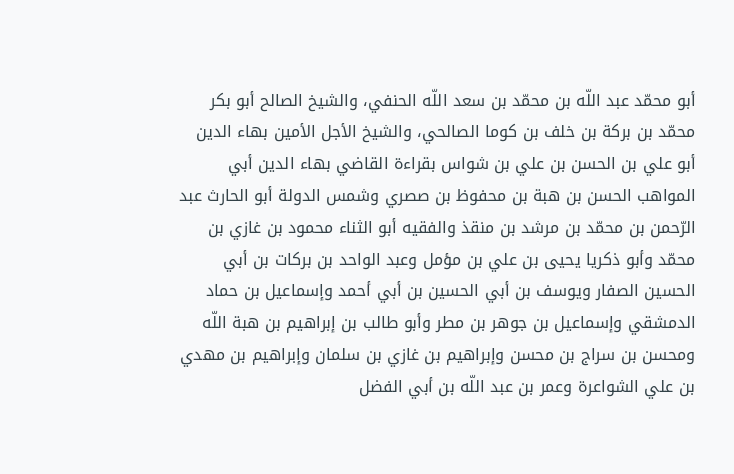أبو محمّد عبد اللّه بن محمّد بن سعد اللّه الحنفي، والشيخ الصالح أبو بكر محمّد بن بركة بن خلف بن كوما الصالحي، والشيخ الأجل الأمين بهاء الدين أبو علي بن الحسن بن علي بن شواس بقراءة القاضي بهاء الدين أبي المواهب الحسن بن هبة بن محفوظ بن صصري وشمس الدولة أبو الحارث عبد الرّحمن بن محمّد بن مرشد بن منقذ والفقيه أبو الثناء محمود بن غازي بن محمّد وأبو ذكريا يحيى بن علي بن مؤمل وعبد الواحد بن بركات بن أبي الحسين الصفار ويوسف بن أبي الحسين بن أبي أحمد وإسماعيل بن حماد الدمشقي وإسماعيل بن جوهر بن مطر وأبو طالب بن إبراهيم بن هبة اللّه ومحسن بن سراج بن محسن وإبراهيم بن غازي بن سلمان وإبراهيم بن مهدي بن علي الشواعرة وعمر بن عبد اللّه بن أبي الفضل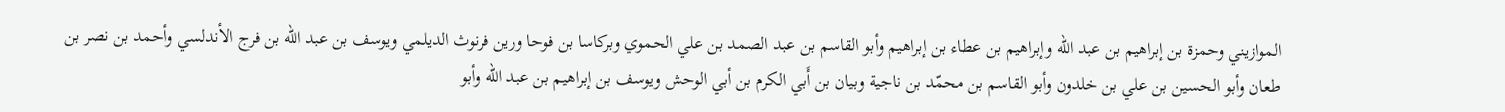الموازيني وحمزة بن إبراهيم بن عبد اللّه وإبراهيم بن عطاء بن إبراهيم وأبو القاسم بن عبد الصمد بن علي الحموي وبركاسا بن فوحا ورين فرنوث الديلمي ويوسف بن عبد اللّه بن فرج الأندلسي وأحمد بن نصر بن طعان وأبو الحسين بن علي بن خلدون وأبو القاسم بن محمّد بن ناجية وبيان بن أَبي الكرم بن أبي الوحش ويوسف بن إبراهيم بن عبد اللّه وأبو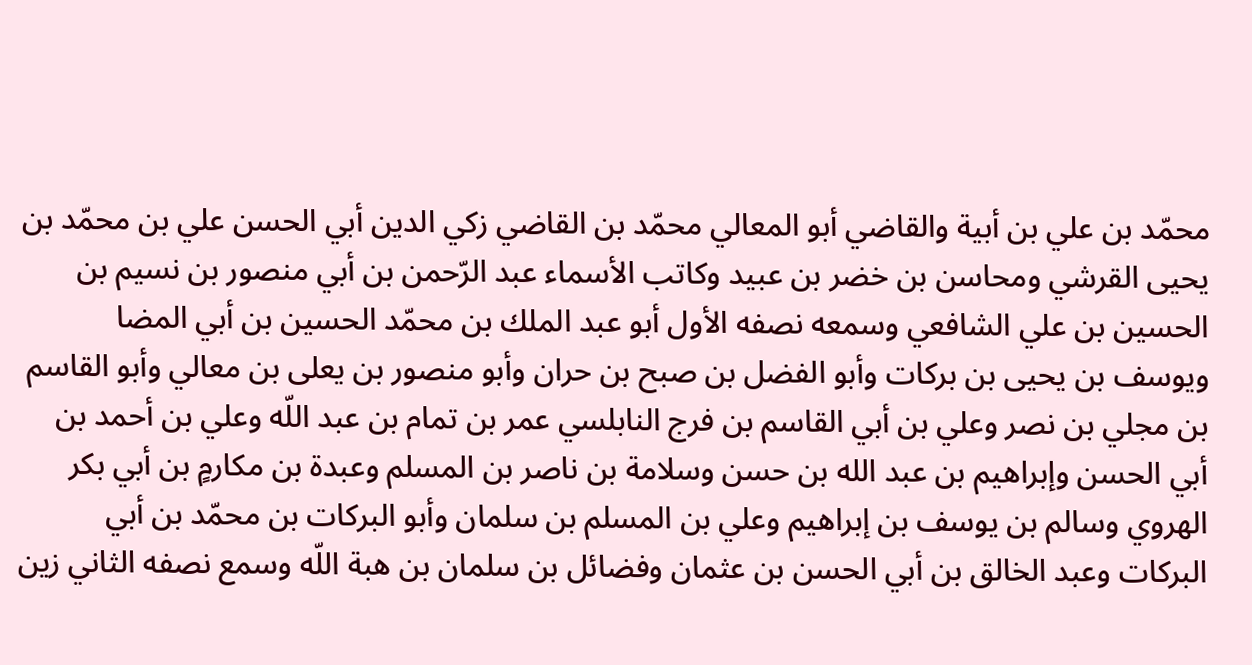محمّد بن علي بن أبية والقاضي أبو المعالي محمّد بن القاضي زكي الدين أبي الحسن علي بن محمّد بن يحيى القرشي ومحاسن بن خضر بن عبيد وكاتب الأسماء عبد الرّحمن بن أبي منصور بن نسيم بن الحسين بن علي الشافعي وسمعه نصفه الأول أبو عبد الملك بن محمّد الحسين بن أبي المضا ويوسف بن يحيى بن بركات وأبو الفضل بن صبح بن حران وأبو منصور بن يعلى بن معالي وأبو القاسم بن مجلي بن نصر وعلي بن أبي القاسم بن فرج النابلسي عمر بن تمام بن عبد اللّه وعلي بن أحمد بن أبي الحسن وإبراهيم بن عبد الله بن حسن وسلامة بن ناصر بن المسلم وعبدة بن مكارمٍ بن أبي بكر الهروي وسالم بن يوسف بن إبراهيم وعلي بن المسلم بن سلمان وأبو البركات بن محمّد بن أبي البركات وعبد الخالق بن أبي الحسن بن عثمان وفضائل بن سلمان بن هبة اللّه وسمع نصفه الثاني زين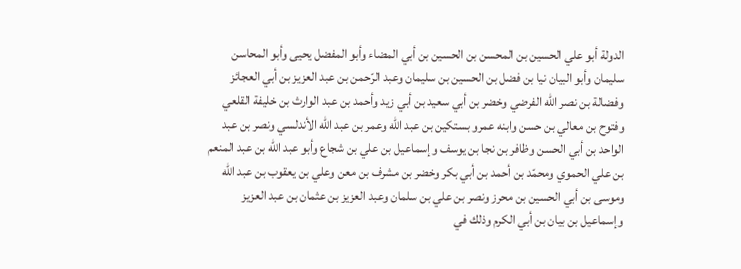الدولة أبو علي الحسين بن المحسن بن الحسين بن أبي المضاء وأبو المفضل يحيى وأبو المحاسن سليمان وأبو البيان نيا بن فضل بن الحسين بن سليمان وعبد الرّحمن بن عبد العزيز بن أبي العجائز وفضالة بن نصر اللّه الفرضي وخضر بن أبي سعيد بن أبي زيد وأحمد بن عبد الوارث بن خليفة القلعي وفتوح بن معالي بن حسن وابنه عمرو بستكين بن عبد الله وعمر بن عبد اللّه الأندلسي ونصر بن عبد الواحد بن أبي الحسن وظافر بن نجا بن يوسف وإسماعيل بن علي بن شجاع وأبو عبد الله بن عبد المنعم بن علي الحموي ومحمّد بن أحمد بن أبي بكر وخضر بن مشرف بن معن وعلي بن يعقوب بن عبد اللّه وموسى بن أبي الحسين بن محرز ونصر بن علي بن سلمان وعبد العزيز بن عثمان بن عبد العزيز وإسماعيل بن بيان بن أبي الكرم وذلك في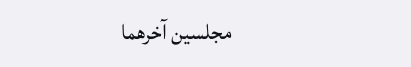مجلسين آخرهما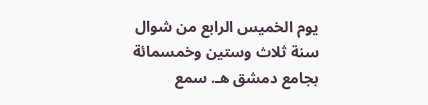يوم الخميس الرابع من شوال سنة ثلاث وستين وخمسمائة بجامع دمشق هـ. سمع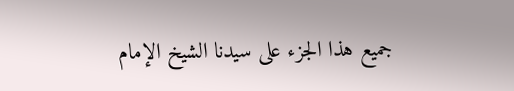جميع هذا الجزء على سيدنا الشيخ الإمام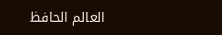العالم الحافظ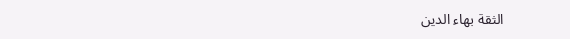الثقة بهاء الدين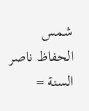شمس الحفاظ ناصر السنة =